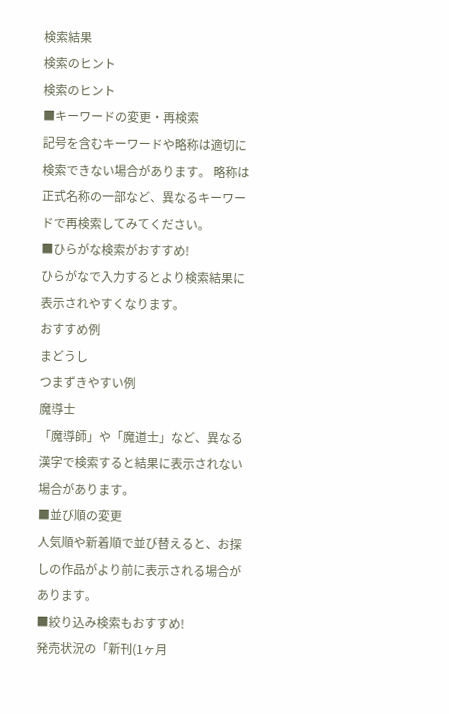検索結果
検索のヒント
検索のヒント
■キーワードの変更・再検索
記号を含むキーワードや略称は適切に検索できない場合があります。 略称は正式名称の一部など、異なるキーワードで再検索してみてください。
■ひらがな検索がおすすめ!
ひらがなで入力するとより検索結果に表示されやすくなります。
おすすめ例
まどうし
つまずきやすい例
魔導士
「魔導師」や「魔道士」など、異なる漢字で検索すると結果に表示されない場合があります。
■並び順の変更
人気順や新着順で並び替えると、お探しの作品がより前に表示される場合があります。
■絞り込み検索もおすすめ!
発売状況の「新刊(1ヶ月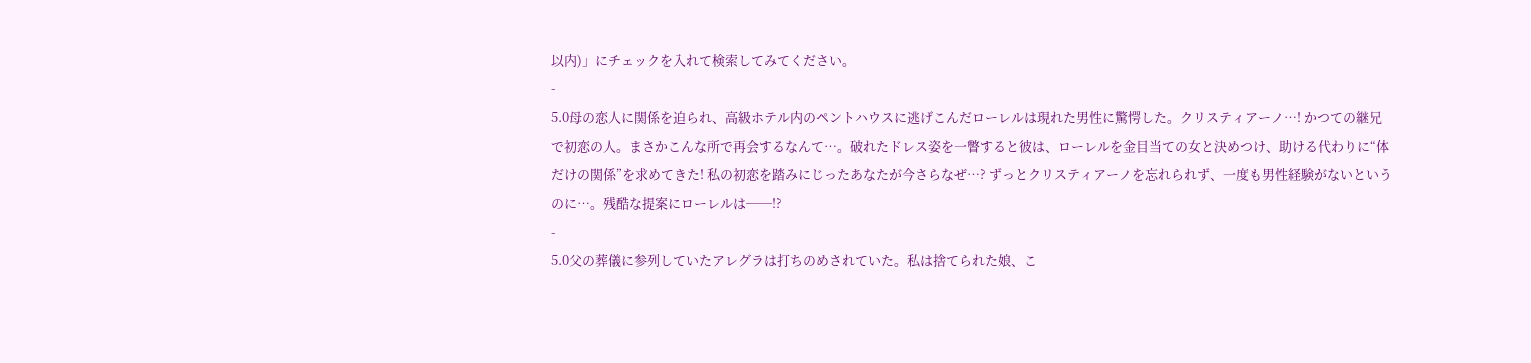以内)」にチェックを入れて検索してみてください。
-
5.0母の恋人に関係を迫られ、高級ホテル内のペントハウスに逃げこんだローレルは現れた男性に驚愕した。クリスティアーノ…! かつての継兄で初恋の人。まさかこんな所で再会するなんて…。破れたドレス姿を一瞥すると彼は、ローレルを金目当ての女と決めつけ、助ける代わりに“体だけの関係”を求めてきた! 私の初恋を踏みにじったあなたが今さらなぜ…? ずっとクリスティアーノを忘れられず、一度も男性経験がないというのに…。残酷な提案にローレルは──!?
-
5.0父の葬儀に参列していたアレグラは打ちのめされていた。私は捨てられた娘、こ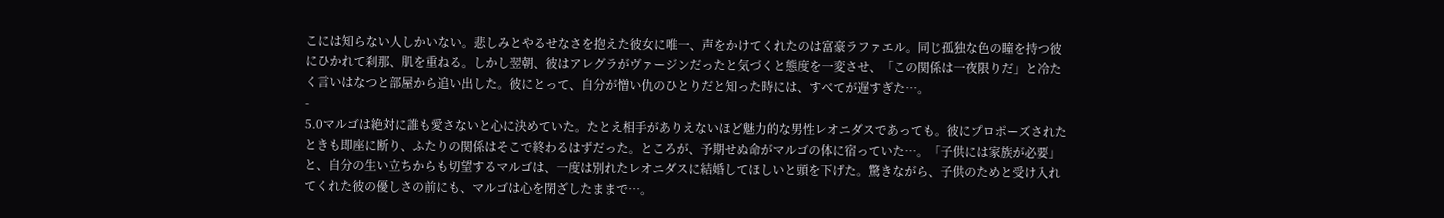こには知らない人しかいない。悲しみとやるせなさを抱えた彼女に唯一、声をかけてくれたのは富豪ラファエル。同じ孤独な色の瞳を持つ彼にひかれて刹那、肌を重ねる。しかし翌朝、彼はアレグラがヴァージンだったと気づくと態度を一変させ、「この関係は一夜限りだ」と冷たく言いはなつと部屋から追い出した。彼にとって、自分が憎い仇のひとりだと知った時には、すべてが遅すぎた…。
-
5.0マルゴは絶対に誰も愛さないと心に決めていた。たとえ相手がありえないほど魅力的な男性レオニダスであっても。彼にプロポーズされたときも即座に断り、ふたりの関係はそこで終わるはずだった。ところが、予期せぬ命がマルゴの体に宿っていた…。「子供には家族が必要」と、自分の生い立ちからも切望するマルゴは、一度は別れたレオニダスに結婚してほしいと頭を下げた。驚きながら、子供のためと受け入れてくれた彼の優しさの前にも、マルゴは心を閉ざしたままで…。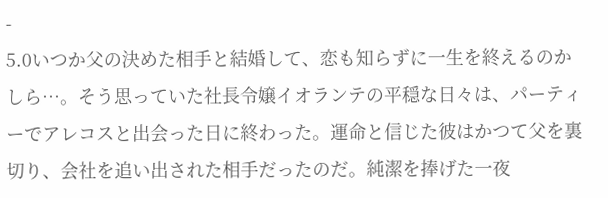-
5.0いつか父の決めた相手と結婚して、恋も知らずに一生を終えるのかしら…。そう思っていた社長令嬢イオランテの平穏な日々は、パーティーでアレコスと出会った日に終わった。運命と信じた彼はかつて父を裏切り、会社を追い出された相手だったのだ。純潔を捧げた一夜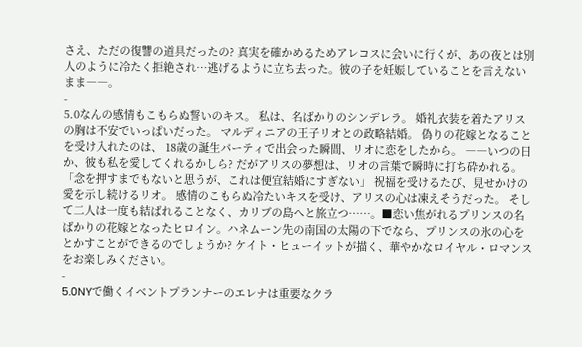さえ、ただの復讐の道具だったの? 真実を確かめるためアレコスに会いに行くが、あの夜とは別人のように冷たく拒絶され…逃げるように立ち去った。彼の子を妊娠していることを言えないまま――。
-
5.0なんの感情もこもらぬ誓いのキス。 私は、名ばかりのシンデレラ。 婚礼衣装を着たアリスの胸は不安でいっぱいだった。 マルディニアの王子リオとの政略結婚。 偽りの花嫁となることを受け入れたのは、 18歳の誕生パーティで出会った瞬間、リオに恋をしたから。 ――いつの日か、彼も私を愛してくれるかしら? だがアリスの夢想は、リオの言葉で瞬時に打ち砕かれる。 「念を押すまでもないと思うが、これは便宜結婚にすぎない」 祝福を受けるたび、見せかけの愛を示し続けるリオ。 感情のこもらぬ冷たいキスを受け、アリスの心は凍えそうだった。 そして二人は一度も結ばれることなく、カリブの島へと旅立つ……。■恋い焦がれるプリンスの名ばかりの花嫁となったヒロイン。ハネムーン先の南国の太陽の下でなら、プリンスの氷の心をとかすことができるのでしょうか? ケイト・ヒューイットが描く、華やかなロイヤル・ロマンスをお楽しみください。
-
5.0NYで働くイベントプランナーのエレナは重要なクラ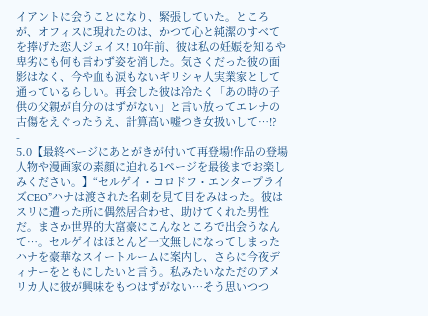イアントに会うことになり、緊張していた。ところが、オフィスに現れたのは、かつて心と純潔のすべてを捧げた恋人ジェイス! 10年前、彼は私の妊娠を知るや卑劣にも何も言わず姿を消した。気さくだった彼の面影はなく、今や血も涙もないギリシャ人実業家として通っているらしい。再会した彼は冷たく「あの時の子供の父親が自分のはずがない」と言い放ってエレナの古傷をえぐったうえ、計算高い嘘つき女扱いして…!?
-
5.0【最終ページにあとがきが付いて再登場!作品の登場人物や漫画家の素顔に迫れる1ページを最後までお楽しみください。】“セルゲイ・コロドフ・エンタープライズCEO”ハナは渡された名刺を見て目をみはった。彼はスリに遭った所に偶然居合わせ、助けてくれた男性だ。まさか世界的大富豪にこんなところで出会うなんて…。セルゲイはほとんど一文無しになってしまったハナを豪華なスイートルームに案内し、さらに今夜ディナーをともにしたいと言う。私みたいなただのアメリカ人に彼が興味をもつはずがない…そう思いつつ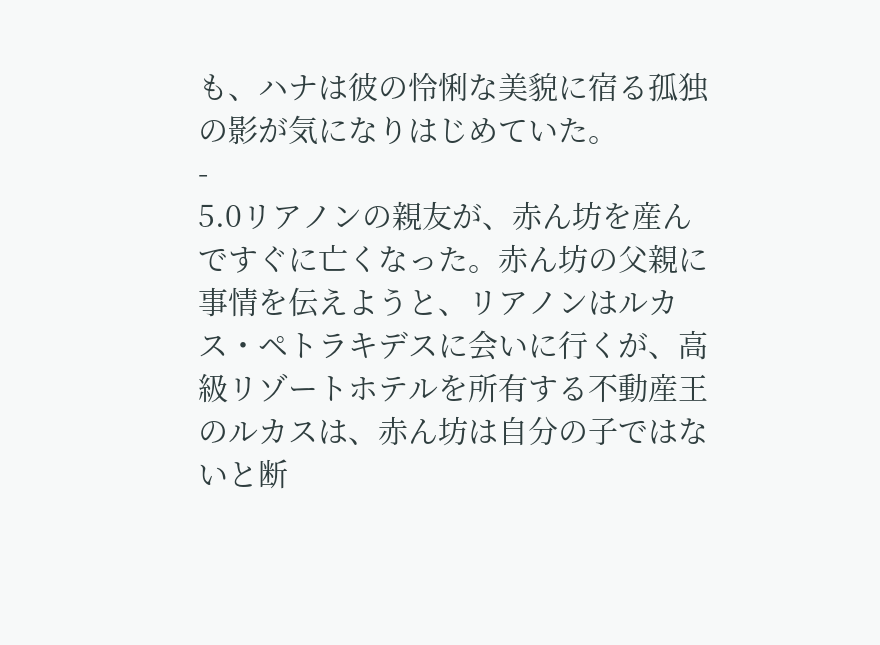も、ハナは彼の怜悧な美貌に宿る孤独の影が気になりはじめていた。
-
5.0リアノンの親友が、赤ん坊を産んですぐに亡くなった。赤ん坊の父親に事情を伝えようと、リアノンはルカス・ペトラキデスに会いに行くが、高級リゾートホテルを所有する不動産王のルカスは、赤ん坊は自分の子ではないと断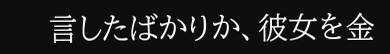言したばかりか、彼女を金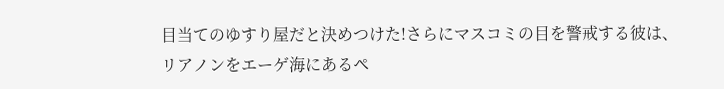目当てのゆすり屋だと決めつけた!さらにマスコミの目を警戒する彼は、リアノンをエーゲ海にあるペ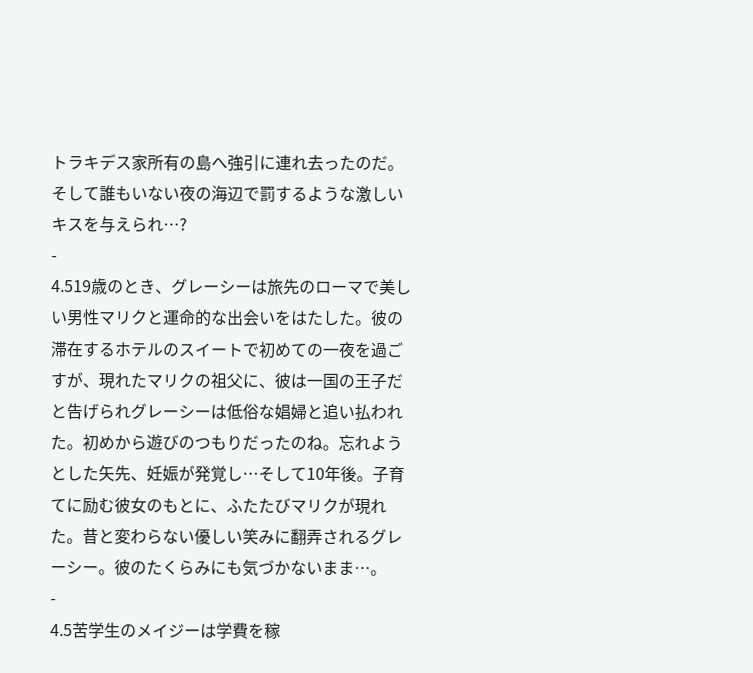トラキデス家所有の島へ強引に連れ去ったのだ。そして誰もいない夜の海辺で罰するような激しいキスを与えられ…?
-
4.519歳のとき、グレーシーは旅先のローマで美しい男性マリクと運命的な出会いをはたした。彼の滞在するホテルのスイートで初めての一夜を過ごすが、現れたマリクの祖父に、彼は一国の王子だと告げられグレーシーは低俗な娼婦と追い払われた。初めから遊びのつもりだったのね。忘れようとした矢先、妊娠が発覚し…そして10年後。子育てに励む彼女のもとに、ふたたびマリクが現れた。昔と変わらない優しい笑みに翻弄されるグレーシー。彼のたくらみにも気づかないまま…。
-
4.5苦学生のメイジーは学費を稼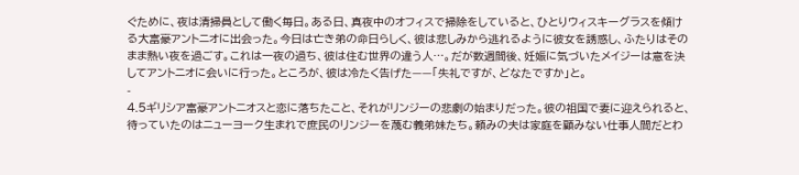ぐために、夜は清掃員として働く毎日。ある日、真夜中のオフィスで掃除をしていると、ひとりウィスキーグラスを傾ける大富豪アントニオに出会った。今日は亡き弟の命日らしく、彼は悲しみから逃れるように彼女を誘惑し、ふたりはそのまま熱い夜を過ごす。これは一夜の過ち、彼は住む世界の違う人…。だが数週間後、妊娠に気づいたメイジーは意を決してアントニオに会いに行った。ところが、彼は冷たく告げた——「失礼ですが、どなたですか」と。
-
4.5ギリシア富豪アントニオスと恋に落ちたこと、それがリンジーの悲劇の始まりだった。彼の祖国で妻に迎えられると、待っていたのはニューヨーク生まれで庶民のリンジーを蔑む義弟妹たち。頼みの夫は家庭を顧みない仕事人間だとわ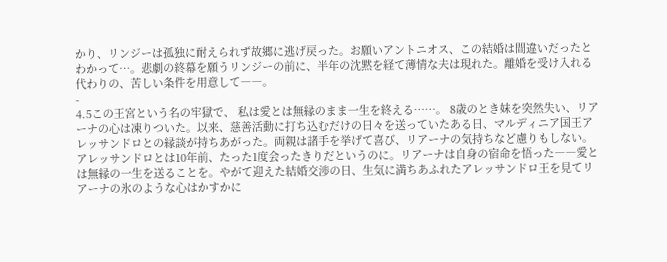かり、リンジーは孤独に耐えられず故郷に逃げ戻った。お願いアントニオス、この結婚は間違いだったとわかって…。悲劇の終幕を願うリンジーの前に、半年の沈黙を経て薄情な夫は現れた。離婚を受け入れる代わりの、苦しい条件を用意して――。
-
4.5この王宮という名の牢獄で、 私は愛とは無縁のまま一生を終える……。 8歳のとき妹を突然失い、リアーナの心は凍りついた。以来、慈善活動に打ち込むだけの日々を送っていたある日、マルディニア国王アレッサンドロとの縁談が持ちあがった。両親は諸手を挙げて喜び、リアーナの気持ちなど慮りもしない。アレッサンドロとは10年前、たった1度会ったきりだというのに。リアーナは自身の宿命を悟った――愛とは無縁の一生を送ることを。やがて迎えた結婚交渉の日、生気に満ちあふれたアレッサンドロ王を見てリアーナの氷のような心はかすかに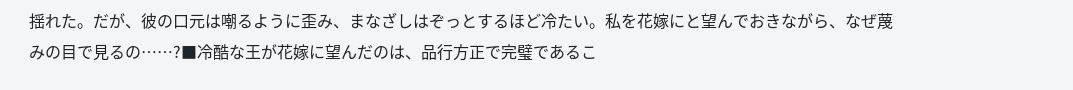揺れた。だが、彼の口元は嘲るように歪み、まなざしはぞっとするほど冷たい。私を花嫁にと望んでおきながら、なぜ蔑みの目で見るの……?■冷酷な王が花嫁に望んだのは、品行方正で完璧であるこ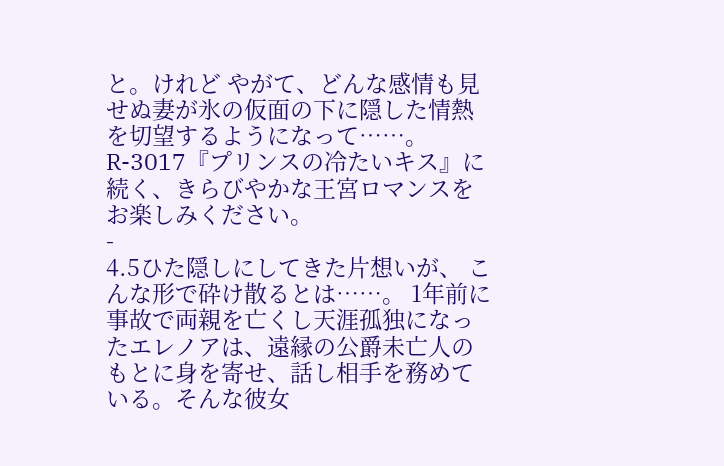と。けれど やがて、どんな感情も見せぬ妻が氷の仮面の下に隠した情熱を切望するようになって……。R-3017『プリンスの冷たいキス』に続く、きらびやかな王宮ロマンスをお楽しみください。
-
4.5ひた隠しにしてきた片想いが、 こんな形で砕け散るとは……。 1年前に事故で両親を亡くし天涯孤独になったエレノアは、遠縁の公爵未亡人のもとに身を寄せ、話し相手を務めている。そんな彼女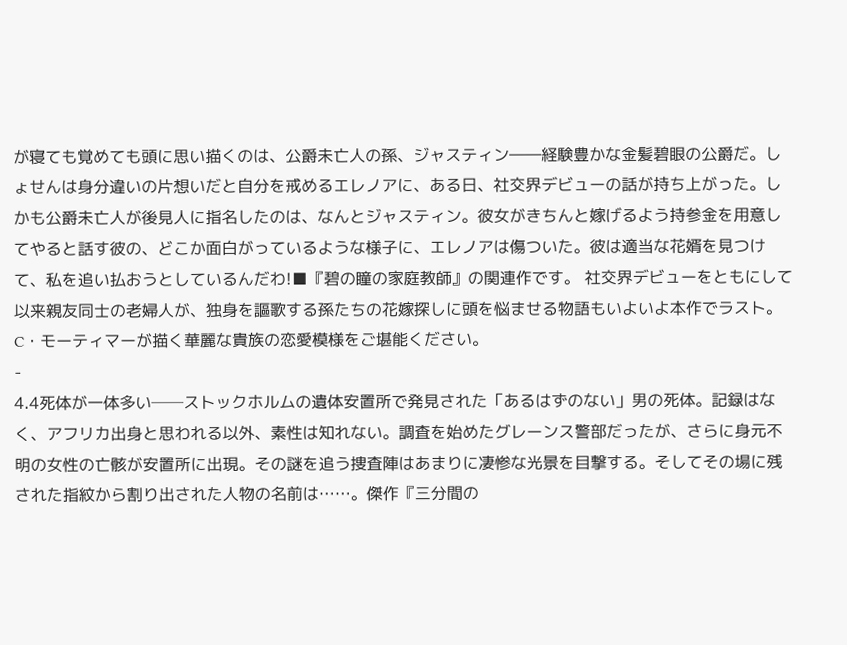が寝ても覚めても頭に思い描くのは、公爵未亡人の孫、ジャスティン――経験豊かな金髪碧眼の公爵だ。しょせんは身分違いの片想いだと自分を戒めるエレノアに、ある日、社交界デビューの話が持ち上がった。しかも公爵未亡人が後見人に指名したのは、なんとジャスティン。彼女がきちんと嫁げるよう持参金を用意してやると話す彼の、どこか面白がっているような様子に、エレノアは傷ついた。彼は適当な花婿を見つけて、私を追い払おうとしているんだわ!■『碧の瞳の家庭教師』の関連作です。 社交界デビューをともにして以来親友同士の老婦人が、独身を謳歌する孫たちの花嫁探しに頭を悩ませる物語もいよいよ本作でラスト。 C・モーティマーが描く華麗な貴族の恋愛模様をご堪能ください。
-
4.4死体が一体多い──ストックホルムの遺体安置所で発見された「あるはずのない」男の死体。記録はなく、アフリカ出身と思われる以外、素性は知れない。調査を始めたグレーンス警部だったが、さらに身元不明の女性の亡骸が安置所に出現。その謎を追う捜査陣はあまりに凄惨な光景を目撃する。そしてその場に残された指紋から割り出された人物の名前は……。傑作『三分間の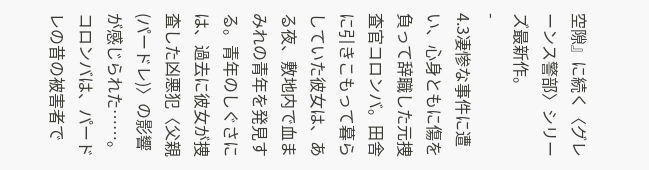空隙』に続く〈グレーンス警部〉シリーズ最新作。
-
4.3凄惨な事件に遭い、心身ともに傷を負って辞職した元捜査官コロンバ。田舎に引きこもって暮らしていた彼女は、ある夜、敷地内で血まみれの青年を発見する。青年のしぐさには、過去に彼女が捜査した凶悪犯〈父親(パードレ)〉の影響が感じられた……。コロンバは、パードレの昔の被害者で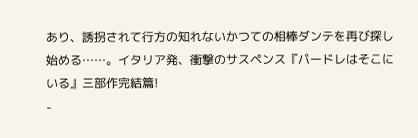あり、誘拐されて行方の知れないかつての相棒ダンテを再び探し始める……。イタリア発、衝撃のサスペンス『パードレはそこにいる』三部作完結篇!
-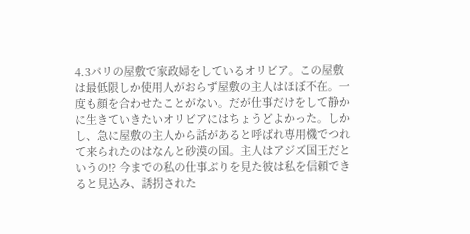4.3パリの屋敷で家政婦をしているオリビア。この屋敷は最低限しか使用人がおらず屋敷の主人はほぼ不在。一度も顔を合わせたことがない。だが仕事だけをして静かに生きていきたいオリビアにはちょうどよかった。しかし、急に屋敷の主人から話があると呼ばれ専用機でつれて来られたのはなんと砂漠の国。主人はアジズ国王だというの!? 今までの私の仕事ぶりを見た彼は私を信頼できると見込み、誘拐された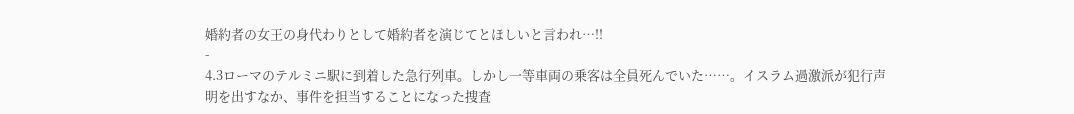婚約者の女王の身代わりとして婚約者を演じてとほしいと言われ…!!
-
4.3ローマのテルミニ駅に到着した急行列車。しかし一等車両の乗客は全員死んでいた……。イスラム過激派が犯行声明を出すなか、事件を担当することになった捜査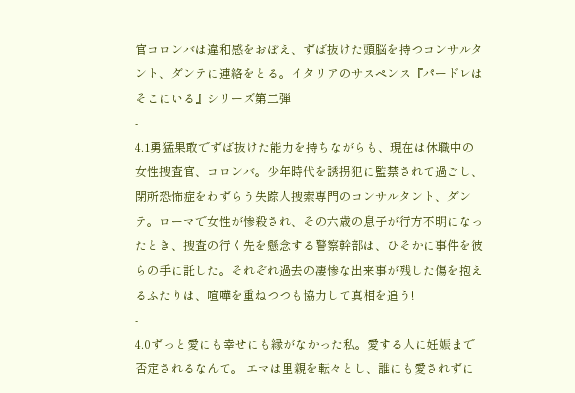官コロンバは違和感をおぼえ、ずば抜けた頭脳を持つコンサルタント、ダンテに連絡をとる。イタリアのサスペンス『パードレはそこにいる』シリーズ第二弾
-
4.1勇猛果敢でずば抜けた能力を持ちながらも、現在は休職中の女性捜査官、コロンバ。少年時代を誘拐犯に監禁されて過ごし、閉所恐怖症をわずらう失踪人捜索専門のコンサルタント、ダンテ。ローマで女性が惨殺され、その六歳の息子が行方不明になったとき、捜査の行く先を懸念する警察幹部は、ひそかに事件を彼らの手に託した。それぞれ過去の凄惨な出来事が残した傷を抱えるふたりは、喧嘩を重ねつつも協力して真相を追う!
-
4.0ずっと愛にも幸せにも縁がなかった私。愛する人に妊娠まで否定されるなんて。 エマは里親を転々とし、誰にも愛されずに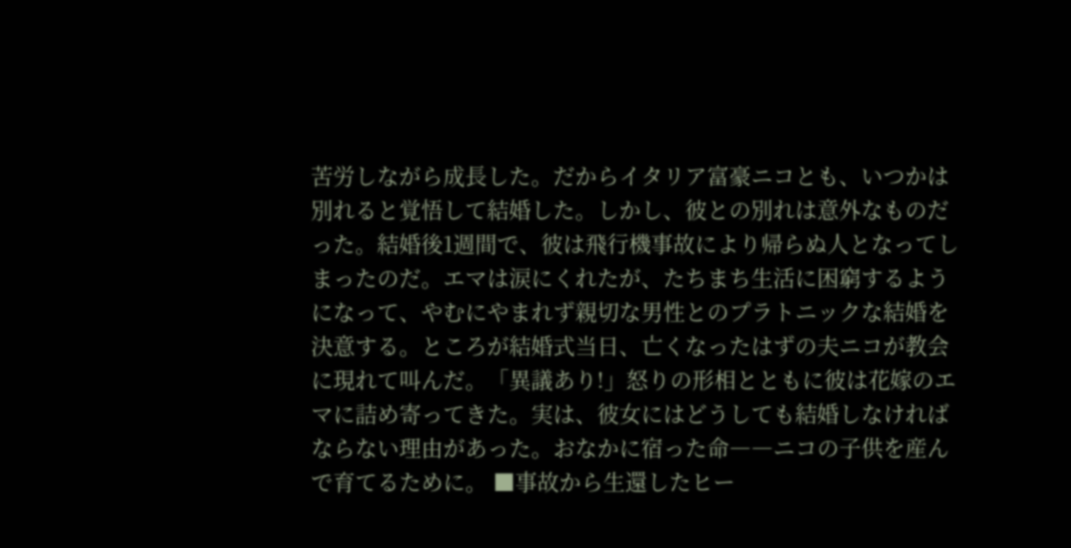苦労しながら成長した。だからイタリア富豪ニコとも、いつかは別れると覚悟して結婚した。しかし、彼との別れは意外なものだった。結婚後1週間で、彼は飛行機事故により帰らぬ人となってしまったのだ。エマは涙にくれたが、たちまち生活に困窮するようになって、やむにやまれず親切な男性とのプラトニックな結婚を決意する。ところが結婚式当日、亡くなったはずの夫ニコが教会に現れて叫んだ。「異議あり!」怒りの形相とともに彼は花嫁のエマに詰め寄ってきた。実は、彼女にはどうしても結婚しなければならない理由があった。おなかに宿った命――ニコの子供を産んで育てるために。 ■事故から生還したヒー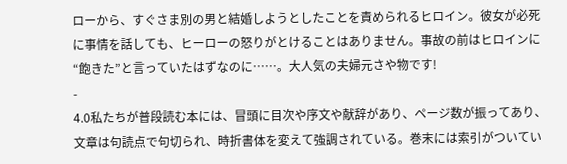ローから、すぐさま別の男と結婚しようとしたことを責められるヒロイン。彼女が必死に事情を話しても、ヒーローの怒りがとけることはありません。事故の前はヒロインに“飽きた”と言っていたはずなのに……。大人気の夫婦元さや物です!
-
4.0私たちが普段読む本には、冒頭に目次や序文や献辞があり、ページ数が振ってあり、文章は句読点で句切られ、時折書体を変えて強調されている。巻末には索引がついてい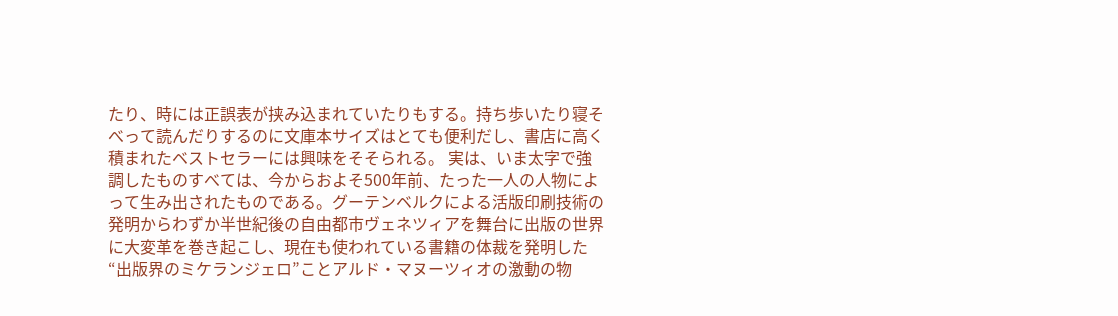たり、時には正誤表が挟み込まれていたりもする。持ち歩いたり寝そべって読んだりするのに文庫本サイズはとても便利だし、書店に高く積まれたベストセラーには興味をそそられる。 実は、いま太字で強調したものすべては、今からおよそ500年前、たった一人の人物によって生み出されたものである。グーテンベルクによる活版印刷技術の発明からわずか半世紀後の自由都市ヴェネツィアを舞台に出版の世界に大変革を巻き起こし、現在も使われている書籍の体裁を発明した“出版界のミケランジェロ”ことアルド・マヌーツィオの激動の物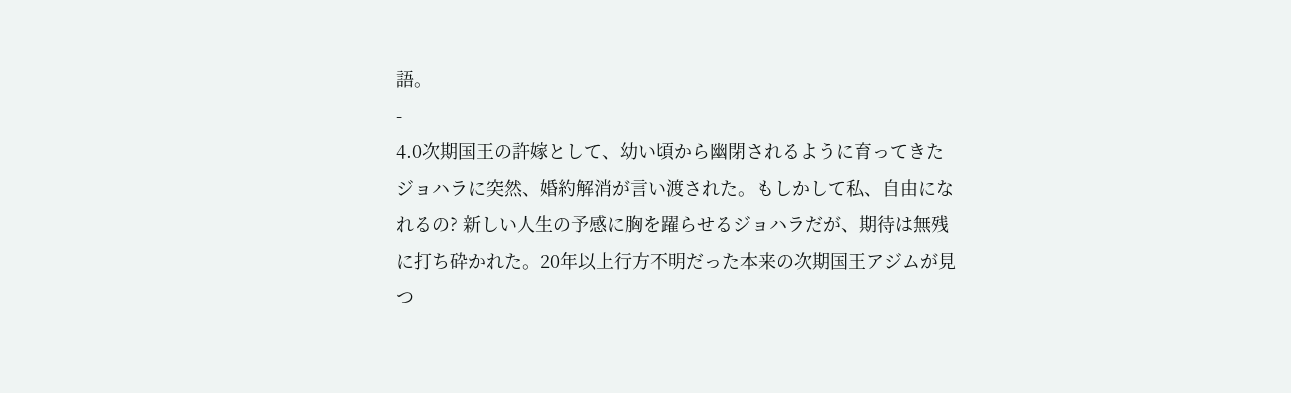語。
-
4.0次期国王の許嫁として、幼い頃から幽閉されるように育ってきたジョハラに突然、婚約解消が言い渡された。もしかして私、自由になれるの? 新しい人生の予感に胸を躍らせるジョハラだが、期待は無残に打ち砕かれた。20年以上行方不明だった本来の次期国王アジムが見つ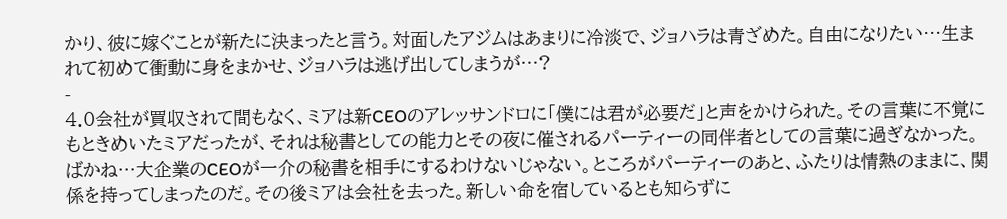かり、彼に嫁ぐことが新たに決まったと言う。対面したアジムはあまりに冷淡で、ジョハラは青ざめた。自由になりたい…生まれて初めて衝動に身をまかせ、ジョハラは逃げ出してしまうが…?
-
4.0会社が買収されて間もなく、ミアは新CEOのアレッサンドロに「僕には君が必要だ」と声をかけられた。その言葉に不覚にもときめいたミアだったが、それは秘書としての能力とその夜に催されるパーティーの同伴者としての言葉に過ぎなかった。ばかね…大企業のCEOが一介の秘書を相手にするわけないじゃない。ところがパーティーのあと、ふたりは情熱のままに、関係を持ってしまったのだ。その後ミアは会社を去った。新しい命を宿しているとも知らずに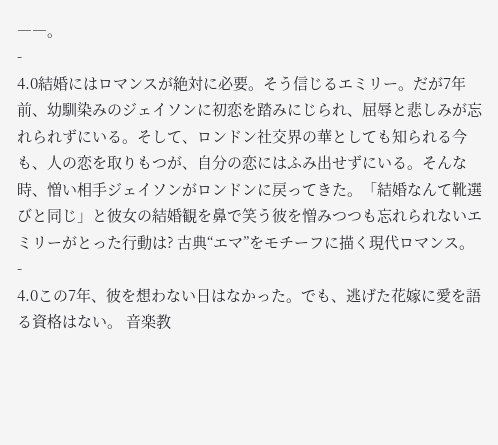――。
-
4.0結婚にはロマンスが絶対に必要。そう信じるエミリー。だが7年前、幼馴染みのジェイソンに初恋を踏みにじられ、屈辱と悲しみが忘れられずにいる。そして、ロンドン社交界の華としても知られる今も、人の恋を取りもつが、自分の恋にはふみ出せずにいる。そんな時、憎い相手ジェイソンがロンドンに戻ってきた。「結婚なんて靴選びと同じ」と彼女の結婚観を鼻で笑う彼を憎みつつも忘れられないエミリーがとった行動は? 古典“エマ”をモチーフに描く現代ロマンス。
-
4.0この7年、彼を想わない日はなかった。でも、逃げた花嫁に愛を語る資格はない。 音楽教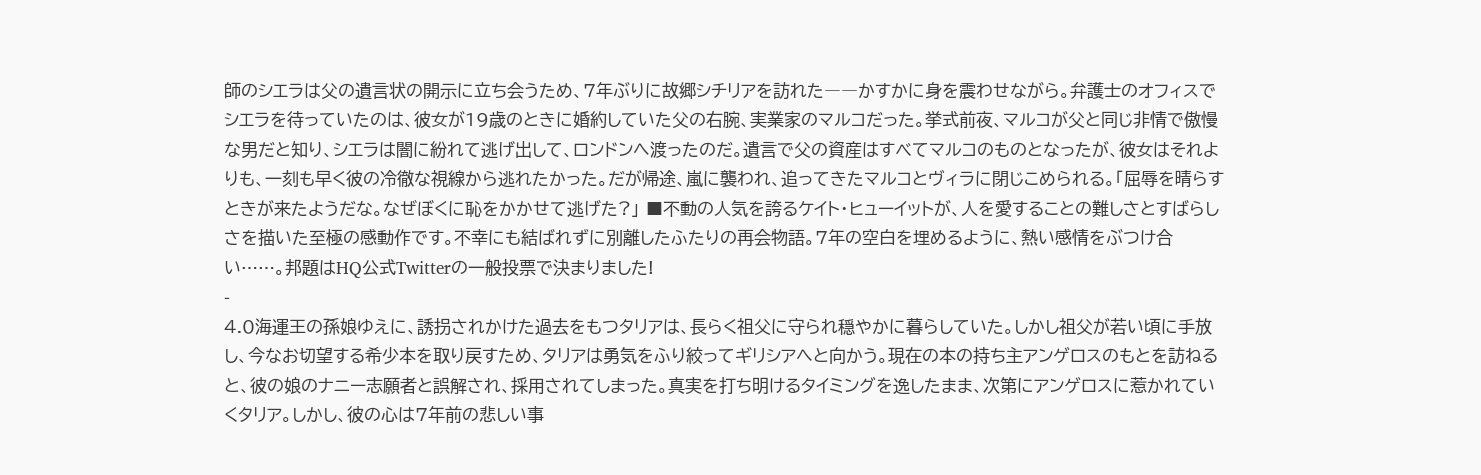師のシエラは父の遺言状の開示に立ち会うため、7年ぶりに故郷シチリアを訪れた――かすかに身を震わせながら。弁護士のオフィスでシエラを待っていたのは、彼女が19歳のときに婚約していた父の右腕、実業家のマルコだった。挙式前夜、マルコが父と同じ非情で傲慢な男だと知り、シエラは闇に紛れて逃げ出して、ロンドンへ渡ったのだ。遺言で父の資産はすべてマルコのものとなったが、彼女はそれよりも、一刻も早く彼の冷徹な視線から逃れたかった。だが帰途、嵐に襲われ、追ってきたマルコとヴィラに閉じこめられる。「屈辱を晴らすときが来たようだな。なぜぼくに恥をかかせて逃げた?」 ■不動の人気を誇るケイト・ヒューイットが、人を愛することの難しさとすばらしさを描いた至極の感動作です。不幸にも結ばれずに別離したふたりの再会物語。7年の空白を埋めるように、熱い感情をぶつけ合い……。邦題はHQ公式Twitterの一般投票で決まりました!
-
4.0海運王の孫娘ゆえに、誘拐されかけた過去をもつタリアは、長らく祖父に守られ穏やかに暮らしていた。しかし祖父が若い頃に手放し、今なお切望する希少本を取り戻すため、タリアは勇気をふり絞ってギリシアへと向かう。現在の本の持ち主アンゲロスのもとを訪ねると、彼の娘のナニー志願者と誤解され、採用されてしまった。真実を打ち明けるタイミングを逸したまま、次第にアンゲロスに惹かれていくタリア。しかし、彼の心は7年前の悲しい事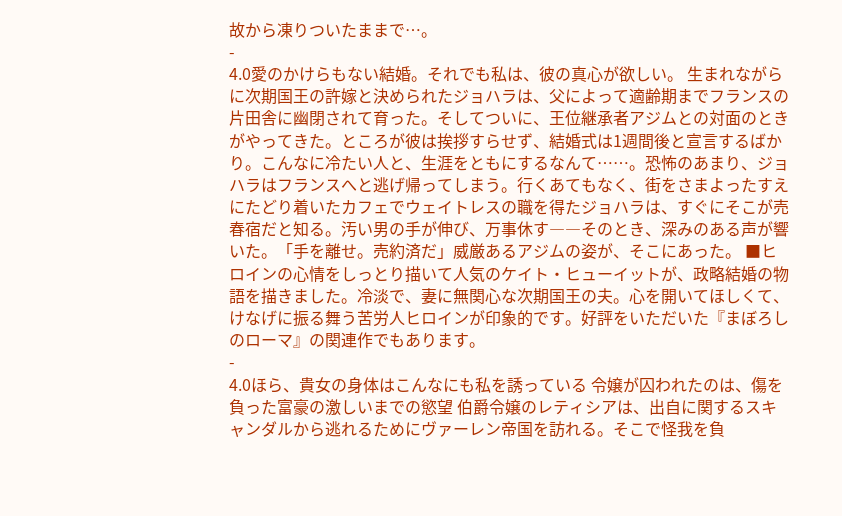故から凍りついたままで…。
-
4.0愛のかけらもない結婚。それでも私は、彼の真心が欲しい。 生まれながらに次期国王の許嫁と決められたジョハラは、父によって適齢期までフランスの片田舎に幽閉されて育った。そしてついに、王位継承者アジムとの対面のときがやってきた。ところが彼は挨拶すらせず、結婚式は1週間後と宣言するばかり。こんなに冷たい人と、生涯をともにするなんて……。恐怖のあまり、ジョハラはフランスへと逃げ帰ってしまう。行くあてもなく、街をさまよったすえにたどり着いたカフェでウェイトレスの職を得たジョハラは、すぐにそこが売春宿だと知る。汚い男の手が伸び、万事休す――そのとき、深みのある声が響いた。「手を離せ。売約済だ」威厳あるアジムの姿が、そこにあった。 ■ヒロインの心情をしっとり描いて人気のケイト・ヒューイットが、政略結婚の物語を描きました。冷淡で、妻に無関心な次期国王の夫。心を開いてほしくて、けなげに振る舞う苦労人ヒロインが印象的です。好評をいただいた『まぼろしのローマ』の関連作でもあります。
-
4.0ほら、貴女の身体はこんなにも私を誘っている 令嬢が囚われたのは、傷を負った富豪の激しいまでの慾望 伯爵令嬢のレティシアは、出自に関するスキャンダルから逃れるためにヴァーレン帝国を訪れる。そこで怪我を負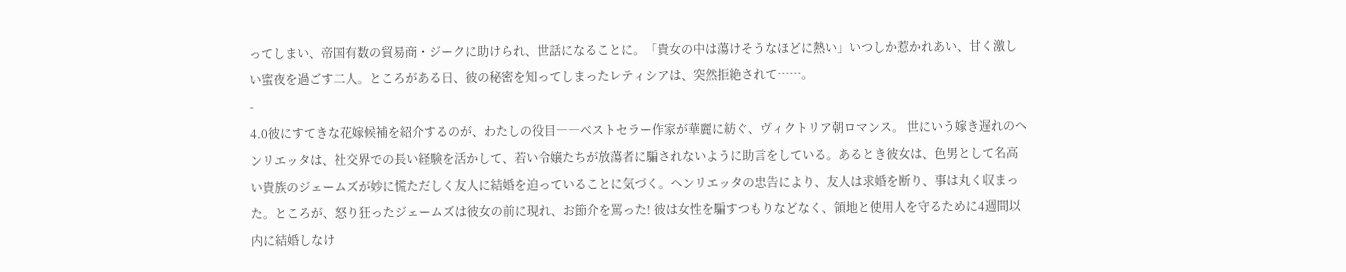ってしまい、帝国有数の貿易商・ジークに助けられ、世話になることに。「貴女の中は蕩けそうなほどに熱い」いつしか惹かれあい、甘く激しい蜜夜を過ごす二人。ところがある日、彼の秘密を知ってしまったレティシアは、突然拒絶されて……。
-
4.0彼にすてきな花嫁候補を紹介するのが、わたしの役目――ベストセラー作家が華麗に紡ぐ、ヴィクトリア朝ロマンス。 世にいう嫁き遅れのヘンリエッタは、社交界での長い経験を活かして、若い令嬢たちが放蕩者に騙されないように助言をしている。あるとき彼女は、色男として名高い貴族のジェームズが妙に慌ただしく友人に結婚を迫っていることに気づく。ヘンリエッタの忠告により、友人は求婚を断り、事は丸く収まった。ところが、怒り狂ったジェームズは彼女の前に現れ、お節介を罵った! 彼は女性を騙すつもりなどなく、領地と使用人を守るために4週間以内に結婚しなけ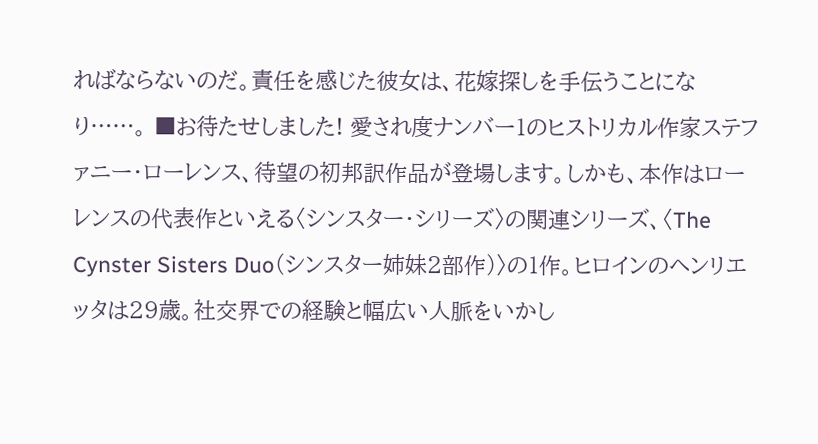ればならないのだ。責任を感じた彼女は、花嫁探しを手伝うことになり……。 ■お待たせしました! 愛され度ナンバー1のヒストリカル作家ステファニー・ローレンス、待望の初邦訳作品が登場します。しかも、本作はローレンスの代表作といえる〈シンスター・シリーズ〉の関連シリーズ、〈The Cynster Sisters Duo(シンスター姉妹2部作)〉の1作。ヒロインのヘンリエッタは29歳。社交界での経験と幅広い人脈をいかし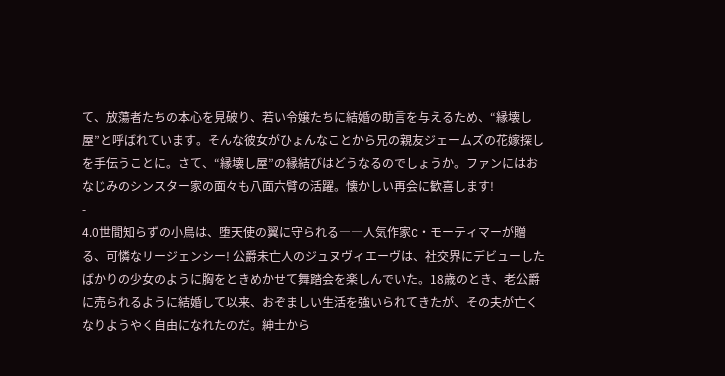て、放蕩者たちの本心を見破り、若い令嬢たちに結婚の助言を与えるため、“縁壊し屋”と呼ばれています。そんな彼女がひょんなことから兄の親友ジェームズの花嫁探しを手伝うことに。さて、“縁壊し屋”の縁結びはどうなるのでしょうか。ファンにはおなじみのシンスター家の面々も八面六臂の活躍。懐かしい再会に歓喜します!
-
4.0世間知らずの小鳥は、堕天使の翼に守られる――人気作家C・モーティマーが贈る、可憐なリージェンシー! 公爵未亡人のジュヌヴィエーヴは、社交界にデビューしたばかりの少女のように胸をときめかせて舞踏会を楽しんでいた。18歳のとき、老公爵に売られるように結婚して以来、おぞましい生活を強いられてきたが、その夫が亡くなりようやく自由になれたのだ。紳士から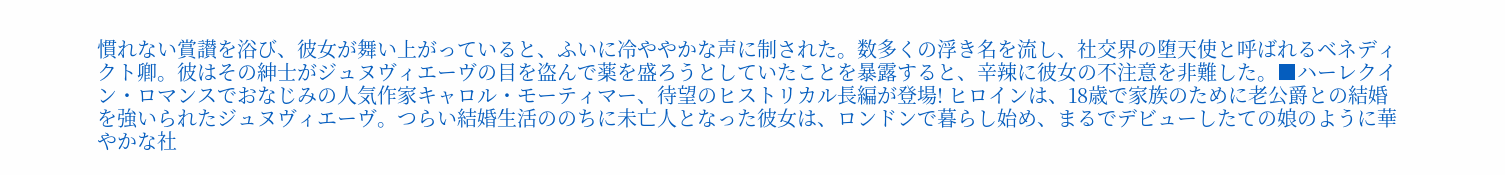慣れない賞讃を浴び、彼女が舞い上がっていると、ふいに冷ややかな声に制された。数多くの浮き名を流し、社交界の堕天使と呼ばれるベネディクト卿。彼はその紳士がジュヌヴィエーヴの目を盗んで薬を盛ろうとしていたことを暴露すると、辛辣に彼女の不注意を非難した。■ハーレクイン・ロマンスでおなじみの人気作家キャロル・モーティマー、待望のヒストリカル長編が登場! ヒロインは、18歳で家族のために老公爵との結婚を強いられたジュヌヴィエーヴ。つらい結婚生活ののちに未亡人となった彼女は、ロンドンで暮らし始め、まるでデビューしたての娘のように華やかな社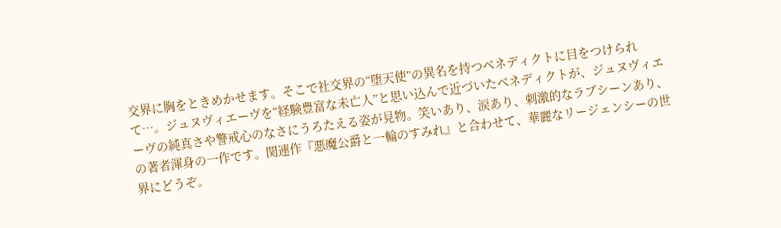交界に胸をときめかせます。そこで社交界の“堕天使”の異名を持つベネディクトに目をつけられて…。ジュヌヴィエーヴを“経験豊富な未亡人”と思い込んで近づいたベネディクトが、ジュヌヴィエーヴの純真さや警戒心のなさにうろたえる姿が見物。笑いあり、涙あり、刺激的なラブシーンあり、の著者渾身の一作です。関連作『悪魔公爵と一輪のすみれ』と合わせて、華麗なリージェンシーの世界にどうぞ。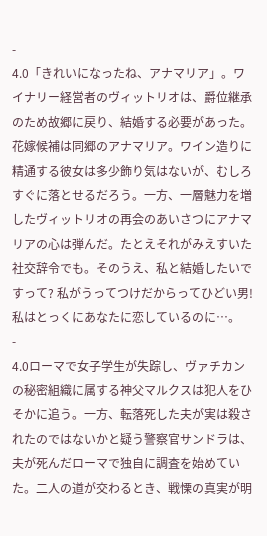-
4.0「きれいになったね、アナマリア」。ワイナリー経営者のヴィットリオは、爵位継承のため故郷に戻り、結婚する必要があった。花嫁候補は同郷のアナマリア。ワイン造りに精通する彼女は多少飾り気はないが、むしろすぐに落とせるだろう。一方、一層魅力を増したヴィットリオの再会のあいさつにアナマリアの心は弾んだ。たとえそれがみえすいた社交辞令でも。そのうえ、私と結婚したいですって? 私がうってつけだからってひどい男! 私はとっくにあなたに恋しているのに…。
-
4.0ローマで女子学生が失踪し、ヴァチカンの秘密組織に属する神父マルクスは犯人をひそかに追う。一方、転落死した夫が実は殺されたのではないかと疑う警察官サンドラは、夫が死んだローマで独自に調査を始めていた。二人の道が交わるとき、戦慄の真実が明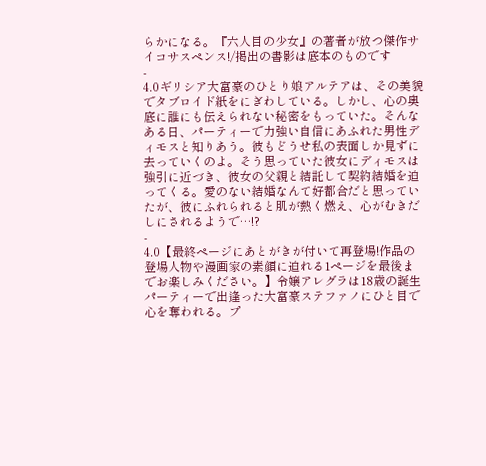らかになる。『六人目の少女』の著者が放つ傑作サイコサスペンス!/掲出の書影は底本のものです
-
4.0ギリシア大富豪のひとり娘アルテアは、その美貌でタブロイド紙をにぎわしている。しかし、心の奥底に誰にも伝えられない秘密をもっていた。そんなある日、パーティーで力強い自信にあふれた男性ディモスと知りあう。彼もどうせ私の表面しか見ずに去っていくのよ。そう思っていた彼女にディモスは強引に近づき、彼女の父親と結託して契約結婚を迫ってくる。愛のない結婚なんて好都合だと思っていたが、彼にふれられると肌が熱く燃え、心がむきだしにされるようで…!?
-
4.0【最終ページにあとがきが付いて再登場!作品の登場人物や漫画家の素顔に迫れる1ページを最後までお楽しみください。】令嬢アレグラは18歳の誕生パーティーで出逢った大富豪ステファノにひと目で心を奪われる。プ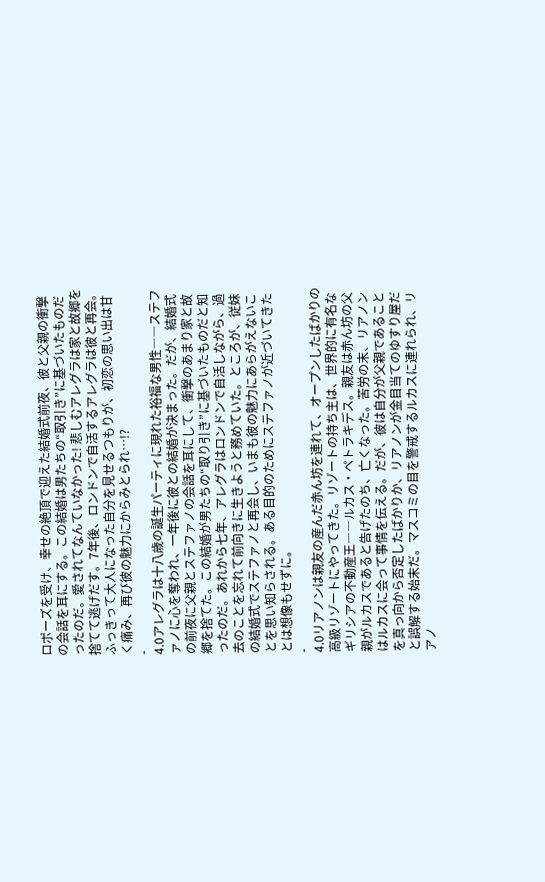ロポーズを受け、幸せの絶頂で迎えた結婚式前夜、彼と父親の衝撃の会話を耳にする。この結婚は男たちの“取引き”に基づいたものだったのだ。愛されてなんていなかった! 悲しむアレグラは家と故郷を捨てて逃げだす。7年後、ロンドンで自活するアレグラは彼と再会。ふっきって大人になった自分を見せるつもりが、初恋の思い出は甘く痛み、再び彼の魅力にからみとられ…!?
-
4.0アレグラは十八歳の誕生パーティに現れた裕福な男性――ステファノに心を奪われ、一年後に彼との結婚が決まった。だが、結婚式の前夜に父親とステファノの会話を耳にして、衝撃のあまり家と故郷を捨てた。この結婚が男たちの“取り引き”に基づいたものだと知ったのだ。あれから七年、アレグラはロンドンで自活しながら、過去のことを忘れて前向きに生きようと務めていた。ところが、従妹の結婚式でステファノと再会し、いまも彼の魅力にあらがえないことを思い知らされる。ある目的のためにステファノが近づいてきたとは想像もせずに。
-
4.0リアノンは親友の産んだ赤ん坊を連れて、オープンしたばかりの高級リゾートにやってきた。リゾートの持ち主は、世界的に有名なギリシアの不動産王――ルカス・ペトラキデス。親友は赤ん坊の父親がルカスであると告げたのち、亡くなった。苦労の末、リアノンはルカスに会って事情を伝える。だが、彼は自分が父親であることを真っ向から否定したばかりか、リアノンが金目当てのゆすり屋だと誤解する始末だ。マスコミの目を警戒するルカスに連れられ、リアノ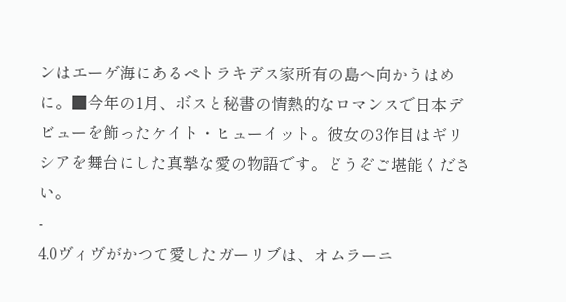ンはエーゲ海にあるペトラキデス家所有の島へ向かうはめに。■今年の1月、ボスと秘書の情熱的なロマンスで日本デビューを飾ったケイト・ヒューイット。彼女の3作目はギリシアを舞台にした真摯な愛の物語です。どうぞご堪能ください。
-
4.0ヴィヴがかつて愛したガーリブは、オムラーニ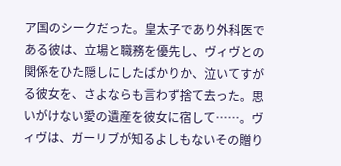ア国のシークだった。皇太子であり外科医である彼は、立場と職務を優先し、ヴィヴとの関係をひた隠しにしたばかりか、泣いてすがる彼女を、さよならも言わず捨て去った。思いがけない愛の遺産を彼女に宿して……。ヴィヴは、ガーリブが知るよしもないその贈り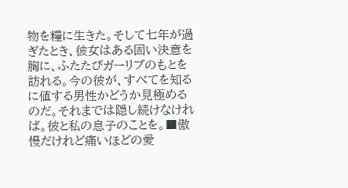物を糧に生きた。そして七年が過ぎたとき、彼女はある固い決意を胸に、ふたたびガーリブのもとを訪れる。今の彼が、すべてを知るに値する男性かどうか見極めるのだ。それまでは隠し続けなければ。彼と私の息子のことを。■傲慢だけれど痛いほどの愛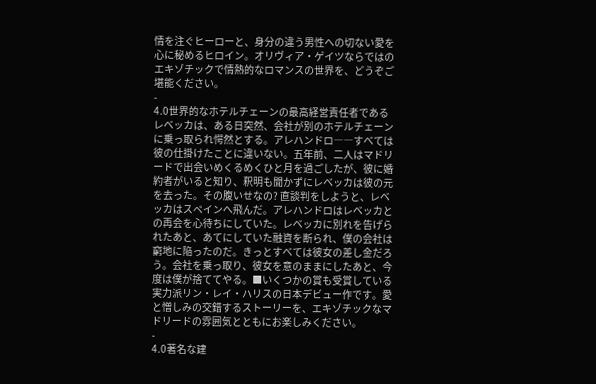情を注ぐヒーローと、身分の違う男性への切ない愛を心に秘めるヒロイン。オリヴィア・ゲイツならではのエキゾチックで情熱的なロマンスの世界を、どうぞご堪能ください。
-
4.0世界的なホテルチェーンの最高経営責任者であるレベッカは、ある日突然、会社が別のホテルチェーンに乗っ取られ愕然とする。アレハンドロ――すべては彼の仕掛けたことに違いない。五年前、二人はマドリードで出会いめくるめくひと月を過ごしたが、彼に婚約者がいると知り、釈明も聞かずにレベッカは彼の元を去った。その腹いせなの? 直談判をしようと、レベッカはスペインへ飛んだ。アレハンドロはレベッカとの再会を心待ちにしていた。レベッカに別れを告げられたあと、あてにしていた融資を断られ、僕の会社は窮地に陥ったのだ。きっとすべては彼女の差し金だろう。会社を乗っ取り、彼女を意のままにしたあと、今度は僕が捨ててやる。■いくつかの賞も受賞している実力派リン・レイ・ハリスの日本デビュー作です。愛と憎しみの交錯するストーリーを、エキゾチックなマドリードの雰囲気とともにお楽しみください。
-
4.0著名な建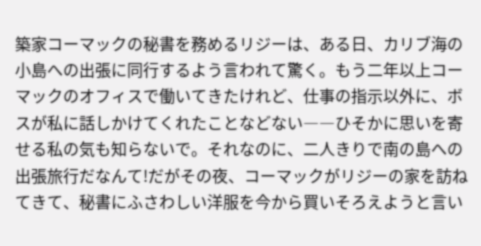築家コーマックの秘書を務めるリジーは、ある日、カリブ海の小島への出張に同行するよう言われて驚く。もう二年以上コーマックのオフィスで働いてきたけれど、仕事の指示以外に、ボスが私に話しかけてくれたことなどない――ひそかに思いを寄せる私の気も知らないで。それなのに、二人きりで南の島への出張旅行だなんて!だがその夜、コーマックがリジーの家を訪ねてきて、秘書にふさわしい洋服を今から買いそろえようと言い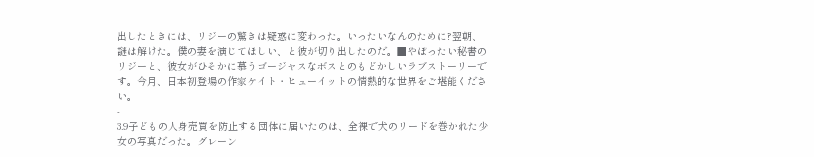出したときには、リジーの驚きは疑惑に変わった。いったいなんのために?翌朝、謎は解けた。僕の妻を演じてほしい、と彼が切り出したのだ。■やぼったい秘書のリジーと、彼女がひそかに慕うゴージャスなボスとのもどかしいラブストーリーです。今月、日本初登場の作家ケイト・ヒューイットの情熱的な世界をご堪能ください。
-
3.9子どもの人身売買を防止する団体に届いたのは、全裸で犬のリードを巻かれた少女の写真だった。グレーン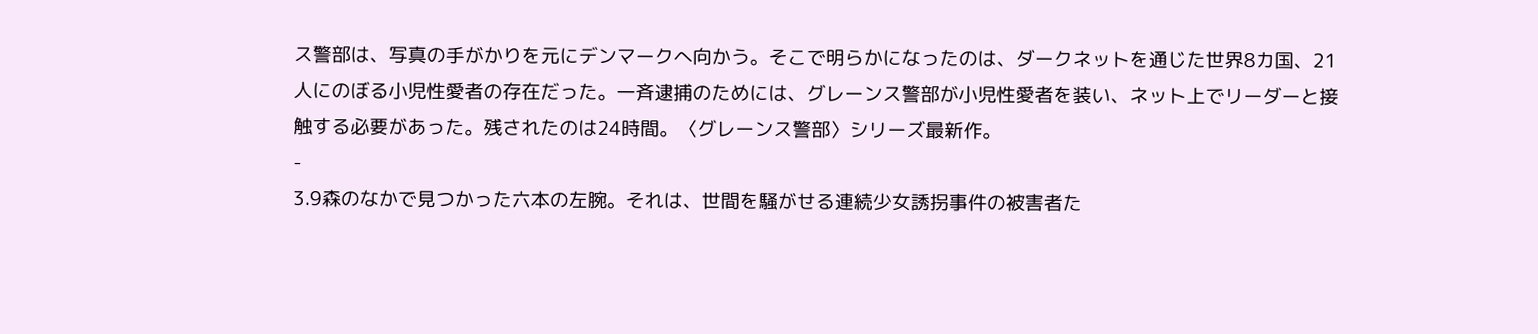ス警部は、写真の手がかりを元にデンマークへ向かう。そこで明らかになったのは、ダークネットを通じた世界8カ国、21人にのぼる小児性愛者の存在だった。一斉逮捕のためには、グレーンス警部が小児性愛者を装い、ネット上でリーダーと接触する必要があった。残されたのは24時間。〈グレーンス警部〉シリーズ最新作。
-
3.9森のなかで見つかった六本の左腕。それは、世間を騒がせる連続少女誘拐事件の被害者た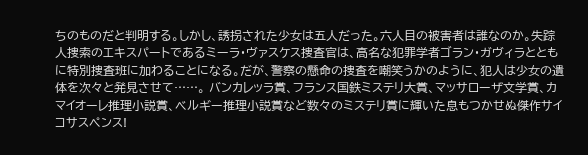ちのものだと判明する。しかし、誘拐された少女は五人だった。六人目の被害者は誰なのか。失踪人捜索のエキスパートであるミーラ・ヴァスケス捜査官は、高名な犯罪学者ゴラン・ガヴィラとともに特別捜査班に加わることになる。だが、警察の懸命の捜査を嘲笑うかのように、犯人は少女の遺体を次々と発見させて……。 バンカレッラ賞、フランス国鉄ミステリ大賞、マッサローザ文学賞、カマイオーレ推理小説賞、ベルギー推理小説賞など数々のミステリ賞に輝いた息もつかせぬ傑作サイコサスペンス!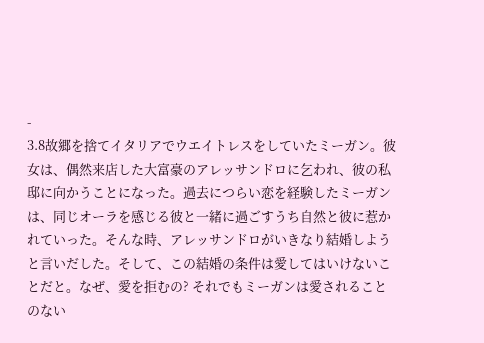-
3.8故郷を捨てイタリアでウエイトレスをしていたミーガン。彼女は、偶然来店した大富豪のアレッサンドロに乞われ、彼の私邸に向かうことになった。過去につらい恋を経験したミーガンは、同じオーラを感じる彼と一緒に過ごすうち自然と彼に惹かれていった。そんな時、アレッサンドロがいきなり結婚しようと言いだした。そして、この結婚の条件は愛してはいけないことだと。なぜ、愛を拒むの? それでもミーガンは愛されることのない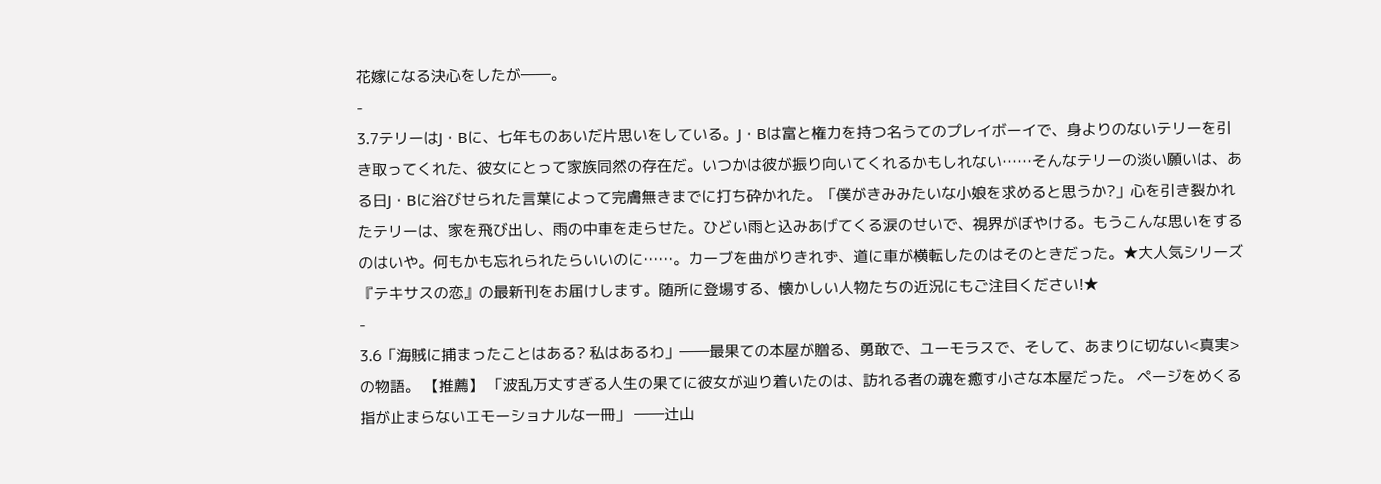花嫁になる決心をしたが――。
-
3.7テリーはJ・Bに、七年ものあいだ片思いをしている。J・Bは富と権力を持つ名うてのプレイボーイで、身よりのないテリーを引き取ってくれた、彼女にとって家族同然の存在だ。いつかは彼が振り向いてくれるかもしれない……そんなテリーの淡い願いは、ある日J・Bに浴びせられた言葉によって完膚無きまでに打ち砕かれた。「僕がきみみたいな小娘を求めると思うか?」心を引き裂かれたテリーは、家を飛び出し、雨の中車を走らせた。ひどい雨と込みあげてくる涙のせいで、視界がぼやける。もうこんな思いをするのはいや。何もかも忘れられたらいいのに……。カーブを曲がりきれず、道に車が横転したのはそのときだった。★大人気シリーズ『テキサスの恋』の最新刊をお届けします。随所に登場する、懐かしい人物たちの近況にもご注目ください!★
-
3.6「海賊に捕まったことはある? 私はあるわ」――最果ての本屋が贈る、勇敢で、ユーモラスで、そして、あまりに切ない<真実>の物語。 【推薦】 「波乱万丈すぎる人生の果てに彼女が辿り着いたのは、訪れる者の魂を癒す小さな本屋だった。 ページをめくる指が止まらないエモーショナルな一冊」 ――辻山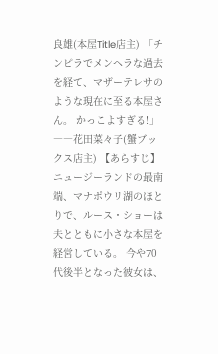良雄(本屋Title店主) 「チンピラでメンヘラな過去を経て、マザーテレサのような現在に至る本屋さん。 かっこよすぎる!」――花田菜々子(蟹ブックス店主) 【あらすじ】 ニュージーランドの最南端、マナポウリ湖のほとりで、ルース・ショーは夫とともに小さな本屋を経営している。 今や70代後半となった彼女は、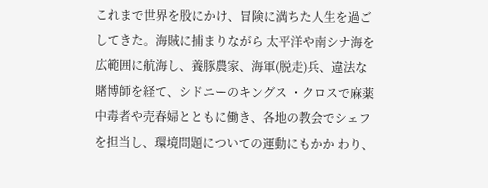これまで世界を股にかけ、冒険に満ちた人生を過ごしてきた。海賊に捕まりながら 太平洋や南シナ海を広範囲に航海し、養豚農家、海軍(脱走)兵、違法な賭博師を経て、シドニーのキングス ・クロスで麻薬中毒者や売春婦とともに働き、各地の教会でシェフを担当し、環境問題についての運動にもかか わり、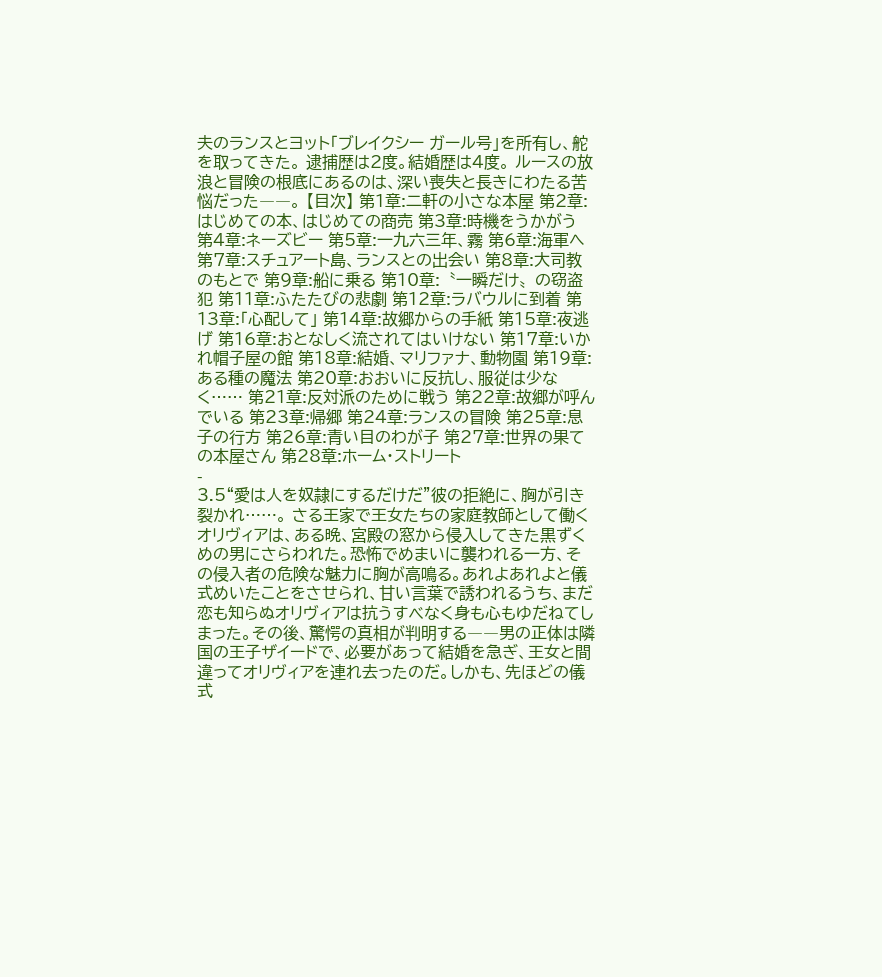夫のランスとヨット「ブレイクシー ガール号」を所有し、舵を取ってきた。 逮捕歴は2度。結婚歴は4度。 ルースの放浪と冒険の根底にあるのは、深い喪失と長きにわたる苦悩だった――。 【目次】 第1章:二軒の小さな本屋 第2章:はじめての本、はじめての商売 第3章:時機をうかがう 第4章:ネーズビー 第5章:一九六三年、霧 第6章:海軍へ 第7章:スチュアート島、ランスとの出会い 第8章:大司教のもとで 第9章:船に乗る 第10章:〝一瞬だけ〟の窃盗犯 第11章:ふたたびの悲劇 第12章:ラバウルに到着 第13章:「心配して」 第14章:故郷からの手紙 第15章:夜逃げ 第16章:おとなしく流されてはいけない 第17章:いかれ帽子屋の館 第18章:結婚、マリファナ、動物園 第19章:ある種の魔法 第20章:おおいに反抗し、服従は少なく…… 第21章:反対派のために戦う 第22章:故郷が呼んでいる 第23章:帰郷 第24章:ランスの冒険 第25章:息子の行方 第26章:青い目のわが子 第27章:世界の果ての本屋さん 第28章:ホーム・ストリート
-
3.5“愛は人を奴隷にするだけだ”彼の拒絶に、胸が引き裂かれ……。 さる王家で王女たちの家庭教師として働くオリヴィアは、ある晩、宮殿の窓から侵入してきた黒ずくめの男にさらわれた。恐怖でめまいに襲われる一方、その侵入者の危険な魅力に胸が高鳴る。あれよあれよと儀式めいたことをさせられ、甘い言葉で誘われるうち、まだ恋も知らぬオリヴィアは抗うすべなく身も心もゆだねてしまった。その後、驚愕の真相が判明する――男の正体は隣国の王子ザイードで、必要があって結婚を急ぎ、王女と間違ってオリヴィアを連れ去ったのだ。しかも、先ほどの儀式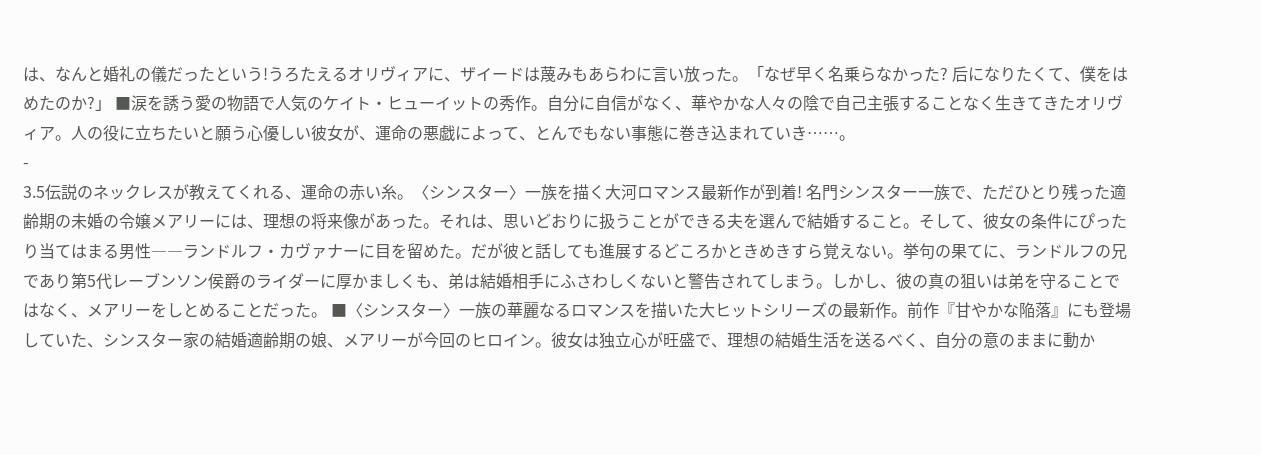は、なんと婚礼の儀だったという!うろたえるオリヴィアに、ザイードは蔑みもあらわに言い放った。「なぜ早く名乗らなかった? 后になりたくて、僕をはめたのか?」 ■涙を誘う愛の物語で人気のケイト・ヒューイットの秀作。自分に自信がなく、華やかな人々の陰で自己主張することなく生きてきたオリヴィア。人の役に立ちたいと願う心優しい彼女が、運命の悪戯によって、とんでもない事態に巻き込まれていき……。
-
3.5伝説のネックレスが教えてくれる、運命の赤い糸。〈シンスター〉一族を描く大河ロマンス最新作が到着! 名門シンスター一族で、ただひとり残った適齢期の未婚の令嬢メアリーには、理想の将来像があった。それは、思いどおりに扱うことができる夫を選んで結婚すること。そして、彼女の条件にぴったり当てはまる男性――ランドルフ・カヴァナーに目を留めた。だが彼と話しても進展するどころかときめきすら覚えない。挙句の果てに、ランドルフの兄であり第5代レーブンソン侯爵のライダーに厚かましくも、弟は結婚相手にふさわしくないと警告されてしまう。しかし、彼の真の狙いは弟を守ることではなく、メアリーをしとめることだった。 ■〈シンスター〉一族の華麗なるロマンスを描いた大ヒットシリーズの最新作。前作『甘やかな陥落』にも登場していた、シンスター家の結婚適齢期の娘、メアリーが今回のヒロイン。彼女は独立心が旺盛で、理想の結婚生活を送るべく、自分の意のままに動か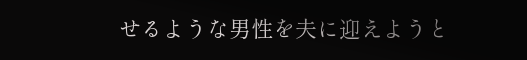せるような男性を夫に迎えようと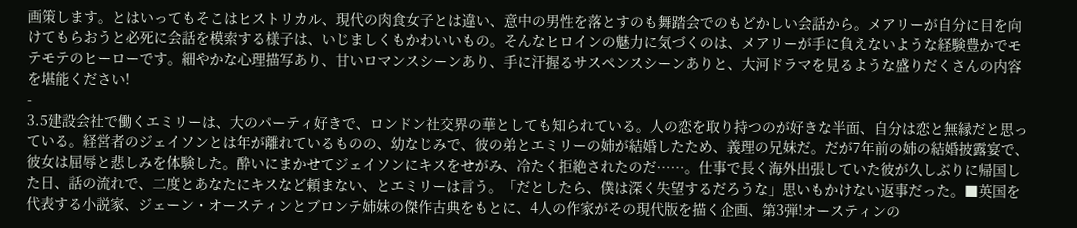画策します。とはいってもそこはヒストリカル、現代の肉食女子とは違い、意中の男性を落とすのも舞踏会でのもどかしい会話から。メアリーが自分に目を向けてもらおうと必死に会話を模索する様子は、いじましくもかわいいもの。そんなヒロインの魅力に気づくのは、メアリーが手に負えないような経験豊かでモテモテのヒーローです。細やかな心理描写あり、甘いロマンスシーンあり、手に汗握るサスペンスシーンありと、大河ドラマを見るような盛りだくさんの内容を堪能ください!
-
3.5建設会社で働くエミリーは、大のパーティ好きで、ロンドン社交界の華としても知られている。人の恋を取り持つのが好きな半面、自分は恋と無縁だと思っている。経営者のジェイソンとは年が離れているものの、幼なじみで、彼の弟とエミリーの姉が結婚したため、義理の兄妹だ。だが7年前の姉の結婚披露宴で、彼女は屈辱と悲しみを体験した。酔いにまかせてジェイソンにキスをせがみ、冷たく拒絶されたのだ……。仕事で長く海外出張していた彼が久しぶりに帰国した日、話の流れで、二度とあなたにキスなど頼まない、とエミリーは言う。「だとしたら、僕は深く失望するだろうな」思いもかけない返事だった。■英国を代表する小説家、ジェーン・オースティンとブロンテ姉妹の傑作古典をもとに、4人の作家がその現代版を描く企画、第3弾!オースティンの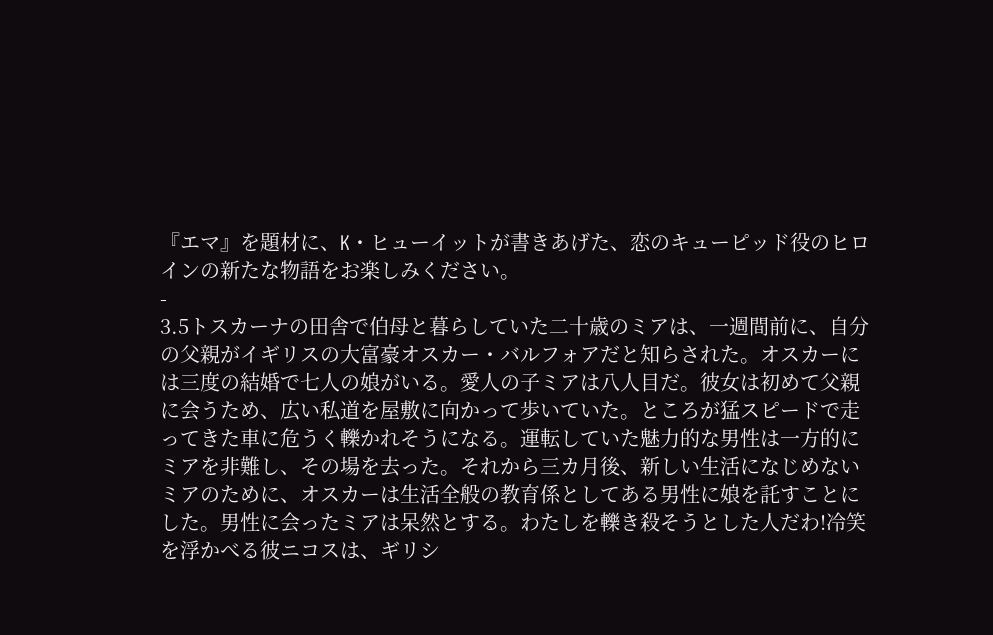『エマ』を題材に、K・ヒューイットが書きあげた、恋のキューピッド役のヒロインの新たな物語をお楽しみください。
-
3.5トスカーナの田舎で伯母と暮らしていた二十歳のミアは、一週間前に、自分の父親がイギリスの大富豪オスカー・バルフォアだと知らされた。オスカーには三度の結婚で七人の娘がいる。愛人の子ミアは八人目だ。彼女は初めて父親に会うため、広い私道を屋敷に向かって歩いていた。ところが猛スピードで走ってきた車に危うく轢かれそうになる。運転していた魅力的な男性は一方的にミアを非難し、その場を去った。それから三カ月後、新しい生活になじめないミアのために、オスカーは生活全般の教育係としてある男性に娘を託すことにした。男性に会ったミアは呆然とする。わたしを轢き殺そうとした人だわ!冷笑を浮かべる彼ニコスは、ギリシ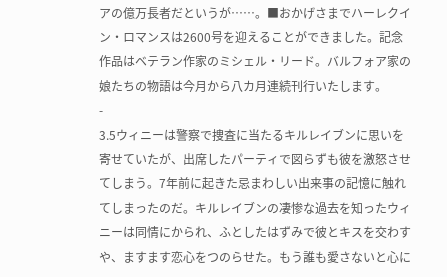アの億万長者だというが……。■おかげさまでハーレクイン・ロマンスは2600号を迎えることができました。記念作品はベテラン作家のミシェル・リード。バルフォア家の娘たちの物語は今月から八カ月連続刊行いたします。
-
3.5ウィニーは警察で捜査に当たるキルレイブンに思いを寄せていたが、出席したパーティで図らずも彼を激怒させてしまう。7年前に起きた忌まわしい出来事の記憶に触れてしまったのだ。キルレイブンの凄惨な過去を知ったウィニーは同情にかられ、ふとしたはずみで彼とキスを交わすや、ますます恋心をつのらせた。もう誰も愛さないと心に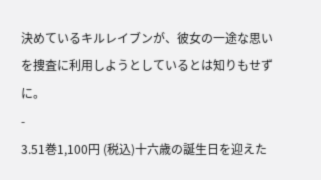決めているキルレイブンが、彼女の一途な思いを捜査に利用しようとしているとは知りもせずに。
-
3.51巻1,100円 (税込)十六歳の誕生日を迎えた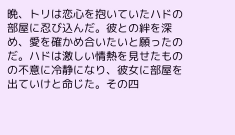晩、トリは恋心を抱いていたハドの部屋に忍び込んだ。彼との絆を深め、愛を確かめ合いたいと願ったのだ。ハドは激しい情熱を見せたものの不意に冷静になり、彼女に部屋を出ていけと命じた。その四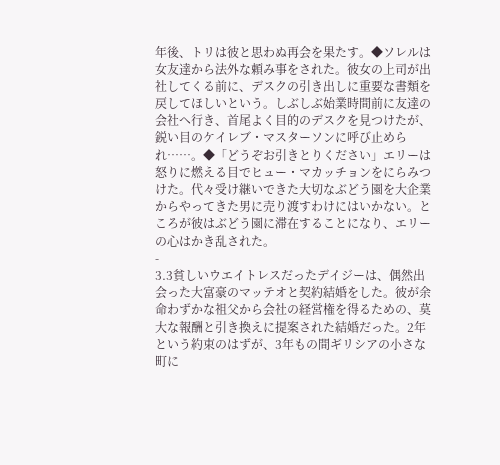年後、トリは彼と思わぬ再会を果たす。◆ソレルは女友達から法外な頼み事をされた。彼女の上司が出社してくる前に、デスクの引き出しに重要な書類を戻してほしいという。しぶしぶ始業時間前に友達の会社へ行き、首尾よく目的のデスクを見つけたが、鋭い目のケイレブ・マスターソンに呼び止められ……。◆「どうぞお引きとりください」エリーは怒りに燃える目でヒュー・マカッチョンをにらみつけた。代々受け継いできた大切なぶどう園を大企業からやってきた男に売り渡すわけにはいかない。ところが彼はぶどう園に滞在することになり、エリーの心はかき乱された。
-
3.3貧しいウエイトレスだったデイジーは、偶然出会った大富豪のマッテオと契約結婚をした。彼が余命わずかな祖父から会社の経営権を得るための、莫大な報酬と引き換えに提案された結婚だった。2年という約束のはずが、3年もの間ギリシアの小さな町に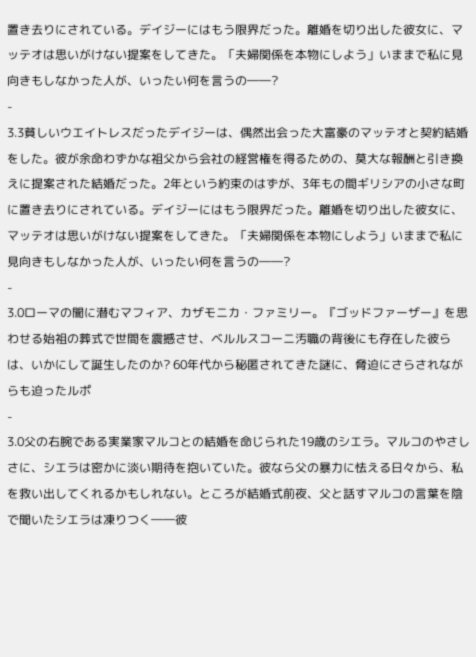置き去りにされている。デイジーにはもう限界だった。離婚を切り出した彼女に、マッテオは思いがけない提案をしてきた。「夫婦関係を本物にしよう」いままで私に見向きもしなかった人が、いったい何を言うの――?
-
3.3貧しいウエイトレスだったデイジーは、偶然出会った大富豪のマッテオと契約結婚をした。彼が余命わずかな祖父から会社の経営権を得るための、莫大な報酬と引き換えに提案された結婚だった。2年という約束のはずが、3年もの間ギリシアの小さな町に置き去りにされている。デイジーにはもう限界だった。離婚を切り出した彼女に、マッテオは思いがけない提案をしてきた。「夫婦関係を本物にしよう」いままで私に見向きもしなかった人が、いったい何を言うの――?
-
3.0ローマの闇に潜むマフィア、カザモニカ・ファミリー。『ゴッドファーザー』を思わせる始祖の葬式で世間を震撼させ、ベルルスコーニ汚職の背後にも存在した彼らは、いかにして誕生したのか? 60年代から秘匿されてきた謎に、脅迫にさらされながらも迫ったルポ
-
3.0父の右腕である実業家マルコとの結婚を命じられた19歳のシエラ。マルコのやさしさに、シエラは密かに淡い期待を抱いていた。彼なら父の暴力に怯える日々から、私を救い出してくれるかもしれない。ところが結婚式前夜、父と話すマルコの言葉を陰で聞いたシエラは凍りつく――彼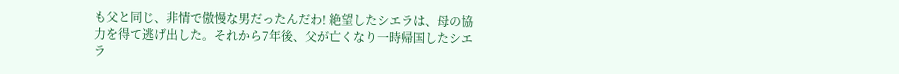も父と同じ、非情で傲慢な男だったんだわ! 絶望したシエラは、母の協力を得て逃げ出した。それから7年後、父が亡くなり一時帰国したシエラ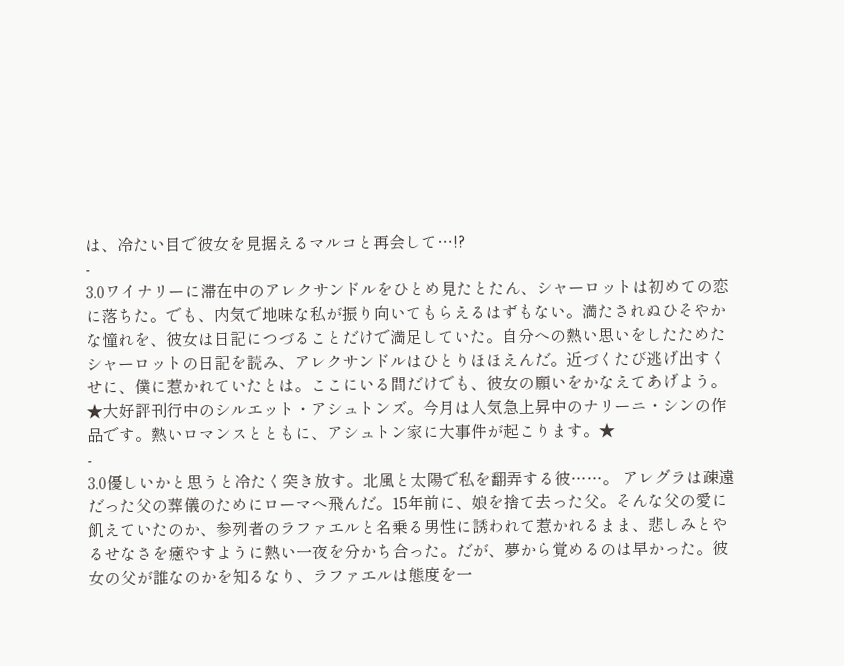は、冷たい目で彼女を見据えるマルコと再会して…!?
-
3.0ワイナリーに滞在中のアレクサンドルをひとめ見たとたん、シャーロットは初めての恋に落ちた。でも、内気で地味な私が振り向いてもらえるはずもない。満たされぬひそやかな憧れを、彼女は日記につづることだけで満足していた。自分への熱い思いをしたためたシャーロットの日記を読み、アレクサンドルはひとりほほえんだ。近づくたび逃げ出すくせに、僕に惹かれていたとは。ここにいる間だけでも、彼女の願いをかなえてあげよう。★大好評刊行中のシルエット・アシュトンズ。今月は人気急上昇中のナリーニ・シンの作品です。熱いロマンスとともに、アシュトン家に大事件が起こります。★
-
3.0優しいかと思うと冷たく突き放す。北風と太陽で私を翻弄する彼……。 アレグラは疎遠だった父の葬儀のためにローマへ飛んだ。15年前に、娘を捨て去った父。そんな父の愛に飢えていたのか、参列者のラファエルと名乗る男性に誘われて惹かれるまま、悲しみとやるせなさを癒やすように熱い一夜を分かち合った。だが、夢から覚めるのは早かった。彼女の父が誰なのかを知るなり、ラファエルは態度を一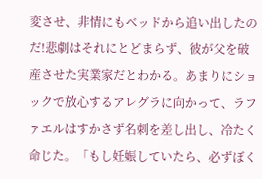変させ、非情にもベッドから追い出したのだ!悲劇はそれにとどまらず、彼が父を破産させた実業家だとわかる。あまりにショックで放心するアレグラに向かって、ラファエルはすかさず名刺を差し出し、冷たく命じた。「もし妊娠していたら、必ずぼく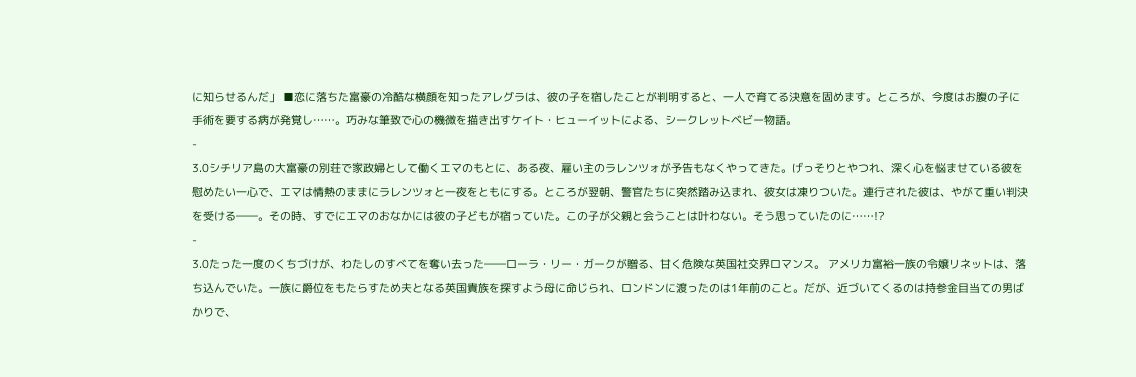に知らせるんだ」 ■恋に落ちた富豪の冷酷な横顔を知ったアレグラは、彼の子を宿したことが判明すると、一人で育てる決意を固めます。ところが、今度はお腹の子に手術を要する病が発覚し……。巧みな筆致で心の機微を描き出すケイト・ヒューイットによる、シークレットベビー物語。
-
3.0シチリア島の大富豪の別荘で家政婦として働くエマのもとに、ある夜、雇い主のラレンツォが予告もなくやってきた。げっそりとやつれ、深く心を悩ませている彼を慰めたい一心で、エマは情熱のままにラレンツォと一夜をともにする。ところが翌朝、警官たちに突然踏み込まれ、彼女は凍りついた。連行された彼は、やがて重い判決を受ける――。その時、すでにエマのおなかには彼の子どもが宿っていた。この子が父親と会うことは叶わない。そう思っていたのに……!?
-
3.0たった一度のくちづけが、わたしのすべてを奪い去った――ローラ・リー・ガークが贈る、甘く危険な英国社交界ロマンス。 アメリカ富裕一族の令嬢リネットは、落ち込んでいた。一族に爵位をもたらすため夫となる英国貴族を探すよう母に命じられ、ロンドンに渡ったのは1年前のこと。だが、近づいてくるのは持参金目当ての男ばかりで、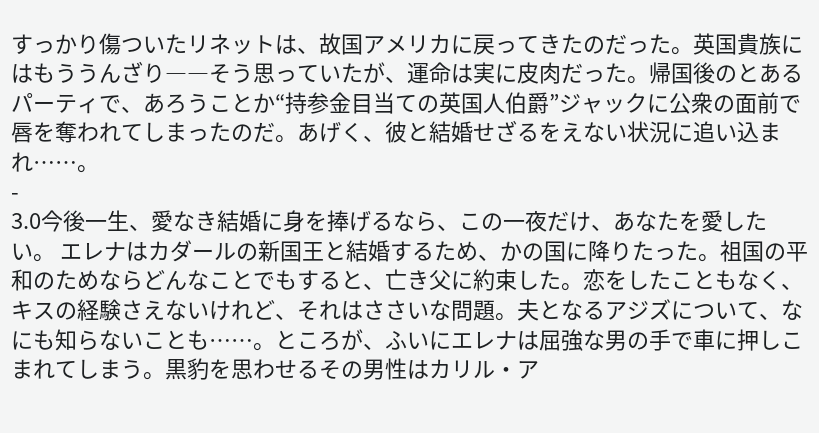すっかり傷ついたリネットは、故国アメリカに戻ってきたのだった。英国貴族にはもううんざり――そう思っていたが、運命は実に皮肉だった。帰国後のとあるパーティで、あろうことか“持参金目当ての英国人伯爵”ジャックに公衆の面前で唇を奪われてしまったのだ。あげく、彼と結婚せざるをえない状況に追い込まれ……。
-
3.0今後一生、愛なき結婚に身を捧げるなら、この一夜だけ、あなたを愛したい。 エレナはカダールの新国王と結婚するため、かの国に降りたった。祖国の平和のためならどんなことでもすると、亡き父に約束した。恋をしたこともなく、キスの経験さえないけれど、それはささいな問題。夫となるアジズについて、なにも知らないことも……。ところが、ふいにエレナは屈強な男の手で車に押しこまれてしまう。黒豹を思わせるその男性はカリル・ア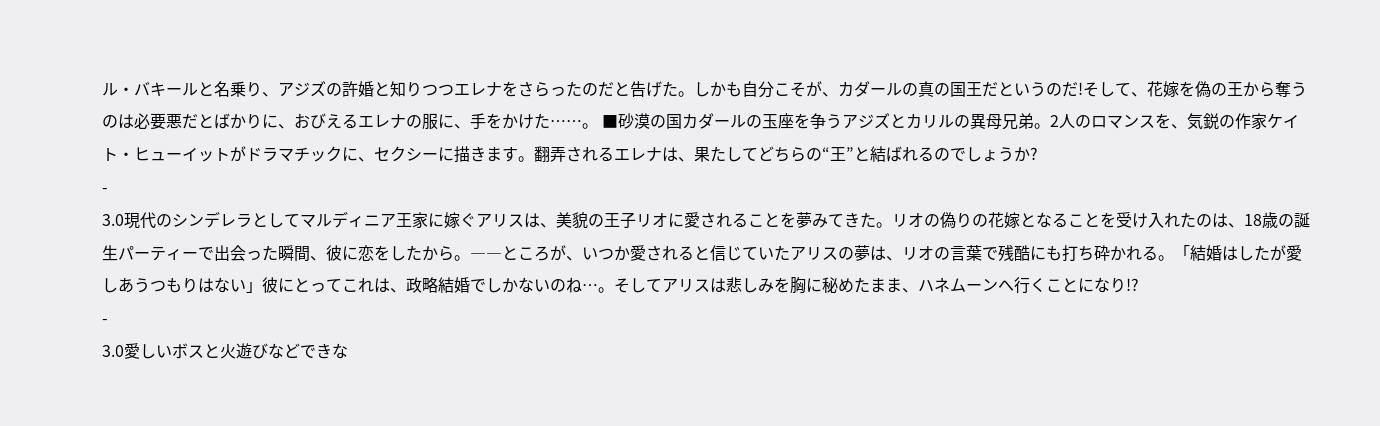ル・バキールと名乗り、アジズの許婚と知りつつエレナをさらったのだと告げた。しかも自分こそが、カダールの真の国王だというのだ!そして、花嫁を偽の王から奪うのは必要悪だとばかりに、おびえるエレナの服に、手をかけた……。 ■砂漠の国カダールの玉座を争うアジズとカリルの異母兄弟。2人のロマンスを、気鋭の作家ケイト・ヒューイットがドラマチックに、セクシーに描きます。翻弄されるエレナは、果たしてどちらの“王”と結ばれるのでしょうか?
-
3.0現代のシンデレラとしてマルディニア王家に嫁ぐアリスは、美貌の王子リオに愛されることを夢みてきた。リオの偽りの花嫁となることを受け入れたのは、18歳の誕生パーティーで出会った瞬間、彼に恋をしたから。――ところが、いつか愛されると信じていたアリスの夢は、リオの言葉で残酷にも打ち砕かれる。「結婚はしたが愛しあうつもりはない」彼にとってこれは、政略結婚でしかないのね…。そしてアリスは悲しみを胸に秘めたまま、ハネムーンへ行くことになり!?
-
3.0愛しいボスと火遊びなどできな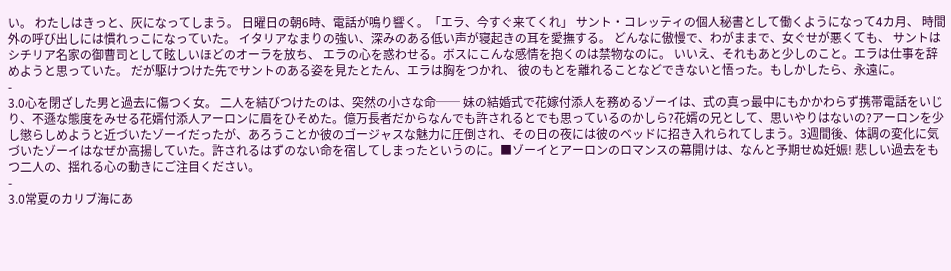い。 わたしはきっと、灰になってしまう。 日曜日の朝6時、電話が鳴り響く。「エラ、今すぐ来てくれ」 サント・コレッティの個人秘書として働くようになって4カ月、 時間外の呼び出しには慣れっこになっていた。 イタリアなまりの強い、深みのある低い声が寝起きの耳を愛撫する。 どんなに傲慢で、わがままで、女ぐせが悪くても、 サントはシチリア名家の御曹司として眩しいほどのオーラを放ち、 エラの心を惑わせる。ボスにこんな感情を抱くのは禁物なのに。 いいえ、それもあと少しのこと。エラは仕事を辞めようと思っていた。 だが駆けつけた先でサントのある姿を見たとたん、エラは胸をつかれ、 彼のもとを離れることなどできないと悟った。もしかしたら、永遠に。
-
3.0心を閉ざした男と過去に傷つく女。 二人を結びつけたのは、突然の小さな命── 妹の結婚式で花嫁付添人を務めるゾーイは、式の真っ最中にもかかわらず携帯電話をいじり、不遜な態度をみせる花婿付添人アーロンに眉をひそめた。億万長者だからなんでも許されるとでも思っているのかしら?花婿の兄として、思いやりはないの?アーロンを少し懲らしめようと近づいたゾーイだったが、あろうことか彼のゴージャスな魅力に圧倒され、その日の夜には彼のベッドに招き入れられてしまう。3週間後、体調の変化に気づいたゾーイはなぜか高揚していた。許されるはずのない命を宿してしまったというのに。■ゾーイとアーロンのロマンスの幕開けは、なんと予期せぬ妊娠! 悲しい過去をもつ二人の、揺れる心の動きにご注目ください。
-
3.0常夏のカリブ海にあ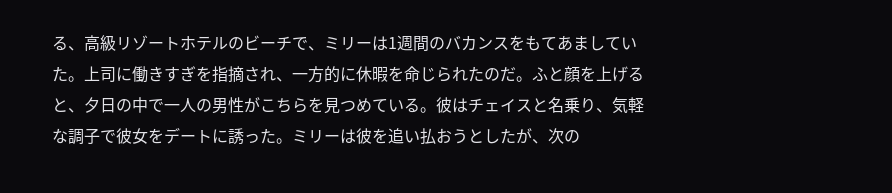る、高級リゾートホテルのビーチで、ミリーは1週間のバカンスをもてあましていた。上司に働きすぎを指摘され、一方的に休暇を命じられたのだ。ふと顔を上げると、夕日の中で一人の男性がこちらを見つめている。彼はチェイスと名乗り、気軽な調子で彼女をデートに誘った。ミリーは彼を追い払おうとしたが、次の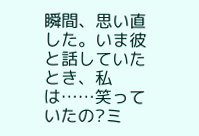瞬間、思い直した。いま彼と話していたとき、私は……笑っていたの?ミ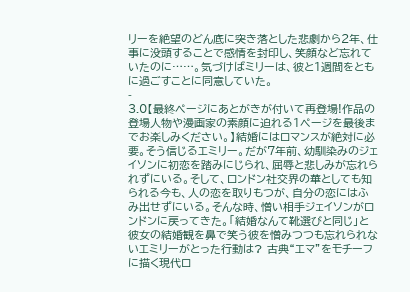リーを絶望のどん底に突き落とした悲劇から2年、仕事に没頭することで感情を封印し、笑顔など忘れていたのに……。気づけばミリーは、彼と1週間をともに過ごすことに同意していた。
-
3.0【最終ページにあとがきが付いて再登場!作品の登場人物や漫画家の素顔に迫れる1ページを最後までお楽しみください。】結婚にはロマンスが絶対に必要。そう信じるエミリー。だが7年前、幼馴染みのジェイソンに初恋を踏みにじられ、屈辱と悲しみが忘れられずにいる。そして、ロンドン社交界の華としても知られる今も、人の恋を取りもつが、自分の恋にはふみ出せずにいる。そんな時、憎い相手ジェイソンがロンドンに戻ってきた。「結婚なんて靴選びと同じ」と彼女の結婚観を鼻で笑う彼を憎みつつも忘れられないエミリーがとった行動は? 古典“エマ”をモチーフに描く現代ロ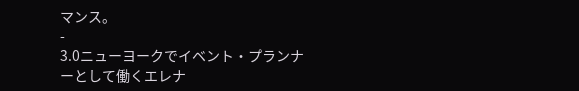マンス。
-
3.0ニューヨークでイベント・プランナーとして働くエレナ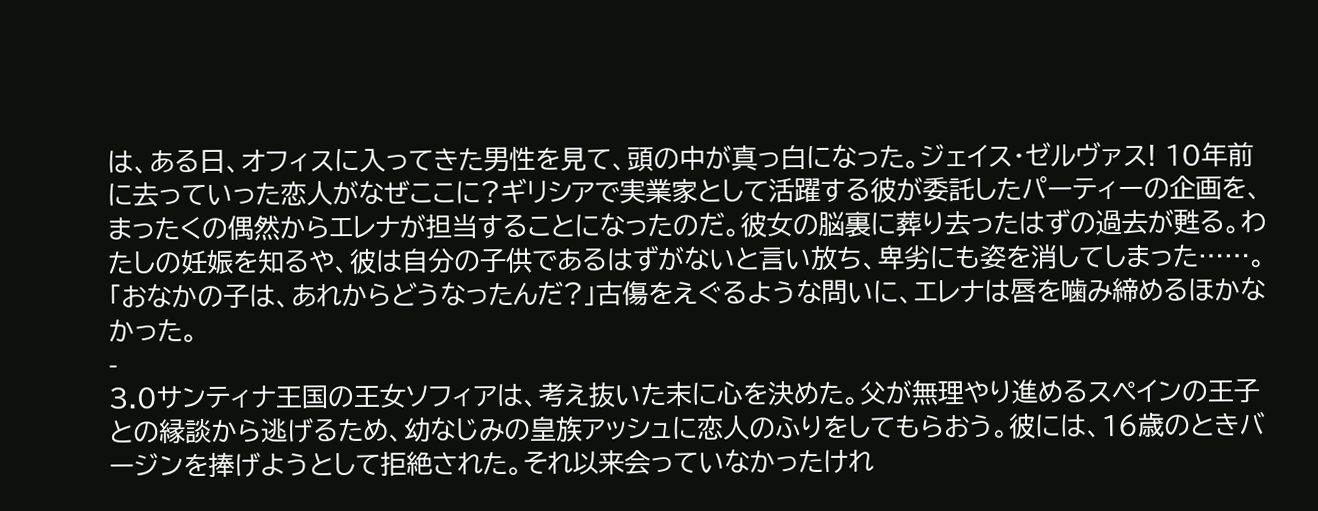は、ある日、オフィスに入ってきた男性を見て、頭の中が真っ白になった。ジェイス・ゼルヴァス! 10年前に去っていった恋人がなぜここに?ギリシアで実業家として活躍する彼が委託したパーティーの企画を、まったくの偶然からエレナが担当することになったのだ。彼女の脳裏に葬り去ったはずの過去が甦る。わたしの妊娠を知るや、彼は自分の子供であるはずがないと言い放ち、卑劣にも姿を消してしまった……。「おなかの子は、あれからどうなったんだ?」古傷をえぐるような問いに、エレナは唇を噛み締めるほかなかった。
-
3.0サンティナ王国の王女ソフィアは、考え抜いた末に心を決めた。父が無理やり進めるスペインの王子との縁談から逃げるため、幼なじみの皇族アッシュに恋人のふりをしてもらおう。彼には、16歳のときバージンを捧げようとして拒絶された。それ以来会っていなかったけれ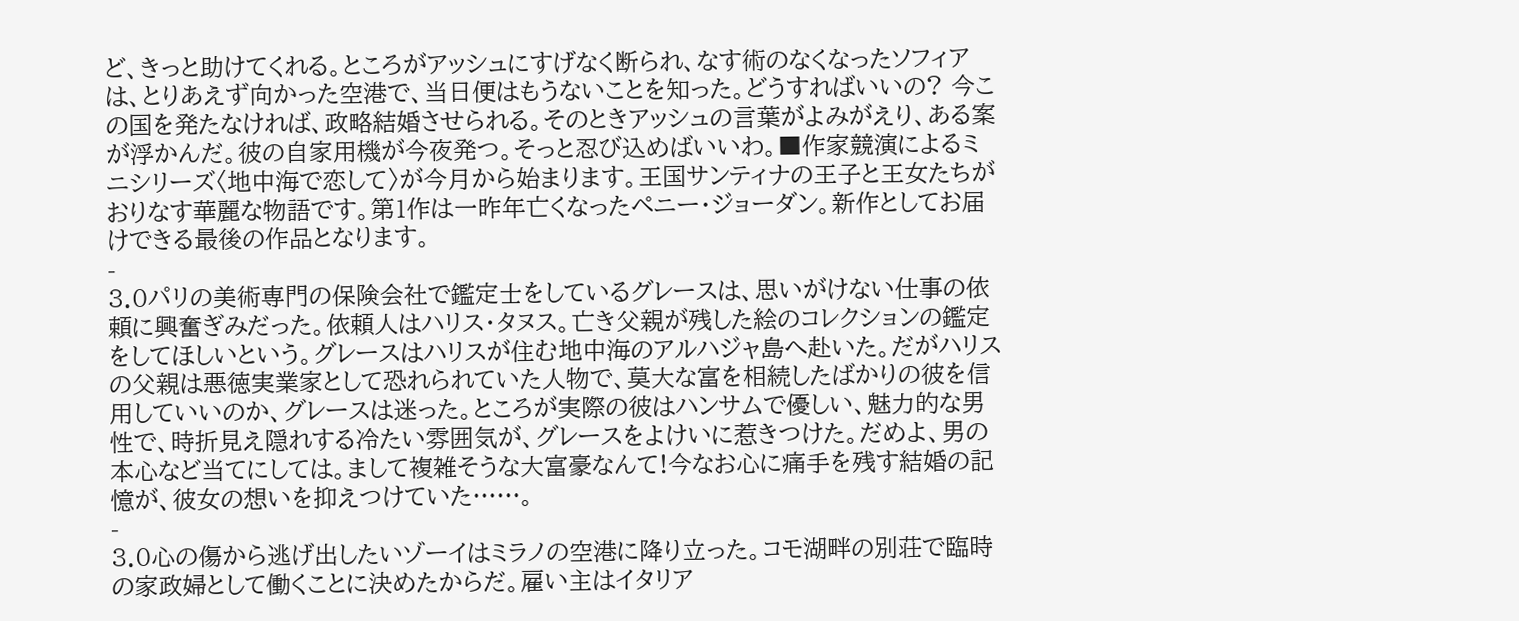ど、きっと助けてくれる。ところがアッシュにすげなく断られ、なす術のなくなったソフィアは、とりあえず向かった空港で、当日便はもうないことを知った。どうすればいいの? 今この国を発たなければ、政略結婚させられる。そのときアッシュの言葉がよみがえり、ある案が浮かんだ。彼の自家用機が今夜発つ。そっと忍び込めばいいわ。■作家競演によるミニシリーズ〈地中海で恋して〉が今月から始まります。王国サンティナの王子と王女たちがおりなす華麗な物語です。第1作は一昨年亡くなったペニー・ジョーダン。新作としてお届けできる最後の作品となります。
-
3.0パリの美術専門の保険会社で鑑定士をしているグレースは、思いがけない仕事の依頼に興奮ぎみだった。依頼人はハリス・タヌス。亡き父親が残した絵のコレクションの鑑定をしてほしいという。グレースはハリスが住む地中海のアルハジャ島へ赴いた。だがハリスの父親は悪徳実業家として恐れられていた人物で、莫大な富を相続したばかりの彼を信用していいのか、グレースは迷った。ところが実際の彼はハンサムで優しい、魅力的な男性で、時折見え隠れする冷たい雰囲気が、グレースをよけいに惹きつけた。だめよ、男の本心など当てにしては。まして複雑そうな大富豪なんて!今なお心に痛手を残す結婚の記憶が、彼女の想いを抑えつけていた……。
-
3.0心の傷から逃げ出したいゾーイはミラノの空港に降り立った。コモ湖畔の別荘で臨時の家政婦として働くことに決めたからだ。雇い主はイタリア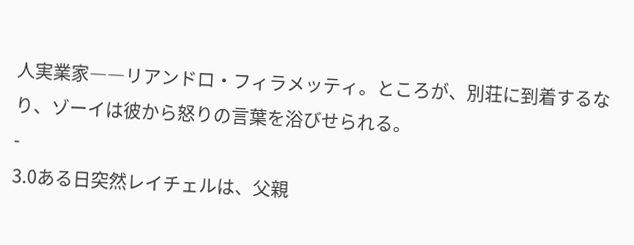人実業家――リアンドロ・フィラメッティ。ところが、別荘に到着するなり、ゾーイは彼から怒りの言葉を浴びせられる。
-
3.0ある日突然レイチェルは、父親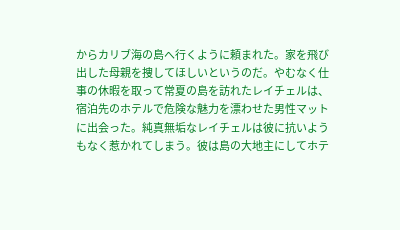からカリブ海の島へ行くように頼まれた。家を飛び出した母親を捜してほしいというのだ。やむなく仕事の休暇を取って常夏の島を訪れたレイチェルは、宿泊先のホテルで危険な魅力を漂わせた男性マットに出会った。純真無垢なレイチェルは彼に抗いようもなく惹かれてしまう。彼は島の大地主にしてホテ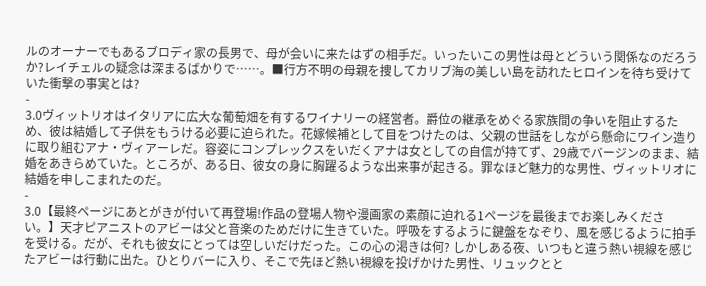ルのオーナーでもあるブロディ家の長男で、母が会いに来たはずの相手だ。いったいこの男性は母とどういう関係なのだろうか?レイチェルの疑念は深まるばかりで……。■行方不明の母親を捜してカリブ海の美しい島を訪れたヒロインを待ち受けていた衝撃の事実とは?
-
3.0ヴィットリオはイタリアに広大な葡萄畑を有するワイナリーの経営者。爵位の継承をめぐる家族間の争いを阻止するため、彼は結婚して子供をもうける必要に迫られた。花嫁候補として目をつけたのは、父親の世話をしながら懸命にワイン造りに取り組むアナ・ヴィアーレだ。容姿にコンプレックスをいだくアナは女としての自信が持てず、29歳でバージンのまま、結婚をあきらめていた。ところが、ある日、彼女の身に胸躍るような出来事が起きる。罪なほど魅力的な男性、ヴィットリオに結婚を申しこまれたのだ。
-
3.0【最終ページにあとがきが付いて再登場!作品の登場人物や漫画家の素顔に迫れる1ページを最後までお楽しみください。】天才ピアニストのアビーは父と音楽のためだけに生きていた。呼吸をするように鍵盤をなぞり、風を感じるように拍手を受ける。だが、それも彼女にとっては空しいだけだった。この心の渇きは何? しかしある夜、いつもと違う熱い視線を感じたアビーは行動に出た。ひとりバーに入り、そこで先ほど熱い視線を投げかけた男性、リュックとと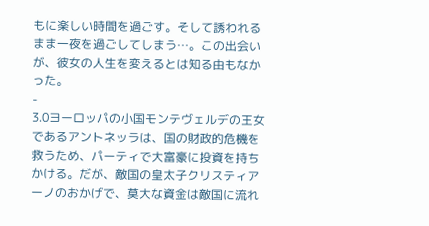もに楽しい時間を過ごす。そして誘われるまま一夜を過ごしてしまう…。この出会いが、彼女の人生を変えるとは知る由もなかった。
-
3.0ヨーロッパの小国モンテヴェルデの王女であるアントネッラは、国の財政的危機を救うため、パーティで大富豪に投資を持ちかける。だが、敵国の皇太子クリスティアーノのおかげで、莫大な資金は敵国に流れ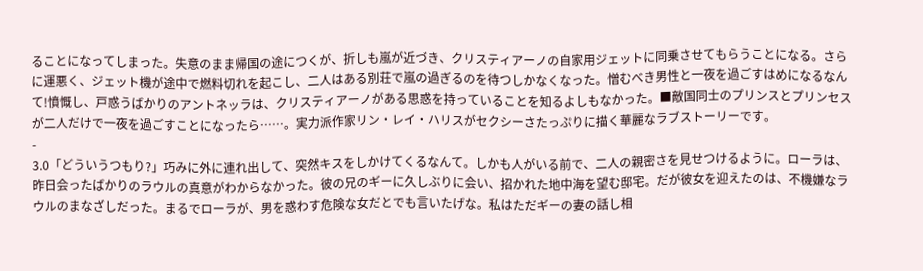ることになってしまった。失意のまま帰国の途につくが、折しも嵐が近づき、クリスティアーノの自家用ジェットに同乗させてもらうことになる。さらに運悪く、ジェット機が途中で燃料切れを起こし、二人はある別荘で嵐の過ぎるのを待つしかなくなった。憎むべき男性と一夜を過ごすはめになるなんて!憤慨し、戸惑うばかりのアントネッラは、クリスティアーノがある思惑を持っていることを知るよしもなかった。■敵国同士のプリンスとプリンセスが二人だけで一夜を過ごすことになったら……。実力派作家リン・レイ・ハリスがセクシーさたっぷりに描く華麗なラブストーリーです。
-
3.0「どういうつもり?」巧みに外に連れ出して、突然キスをしかけてくるなんて。しかも人がいる前で、二人の親密さを見せつけるように。ローラは、昨日会ったばかりのラウルの真意がわからなかった。彼の兄のギーに久しぶりに会い、招かれた地中海を望む邸宅。だが彼女を迎えたのは、不機嫌なラウルのまなざしだった。まるでローラが、男を惑わす危険な女だとでも言いたげな。私はただギーの妻の話し相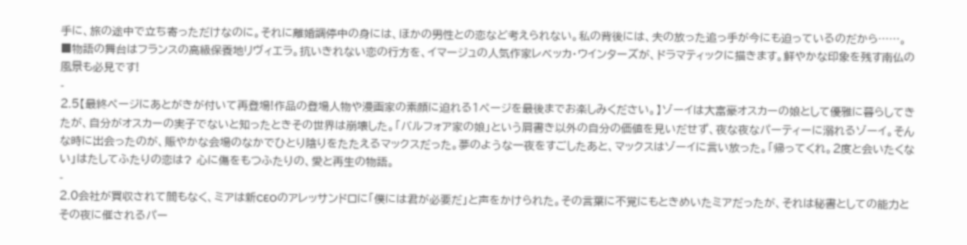手に、旅の途中で立ち寄っただけなのに。それに離婚調停中の身には、ほかの男性との恋など考えられない。私の背後には、夫の放った追っ手が今にも迫っているのだから……。■物語の舞台はフランスの高級保養地リヴィエラ。抗いきれない恋の行方を、イマージュの人気作家レベッカ・ウインターズが、ドラマティックに描きます。鮮やかな印象を残す南仏の風景も必見です!
-
2.5【最終ページにあとがきが付いて再登場!作品の登場人物や漫画家の素顔に迫れる1ページを最後までお楽しみください。】ゾーイは大富豪オスカーの娘として優雅に暮らしてきたが、自分がオスカーの実子でないと知ったときその世界は崩壊した。「バルフォア家の娘」という肩書き以外の自分の価値を見いだせず、夜な夜なパーティーに溺れるゾーイ。そんな時に出会ったのが、賑やかな会場のなかでひとり陰りをたたえるマックスだった。夢のような一夜をすごしたあと、マックスはゾーイに言い放った。「帰ってくれ。2度と会いたくない」はたしてふたりの恋は? 心に傷をもつふたりの、愛と再生の物語。
-
2.0会社が買収されて間もなく、ミアは新CEOのアレッサンドロに「僕には君が必要だ」と声をかけられた。その言葉に不覚にもときめいたミアだったが、それは秘書としての能力とその夜に催されるパー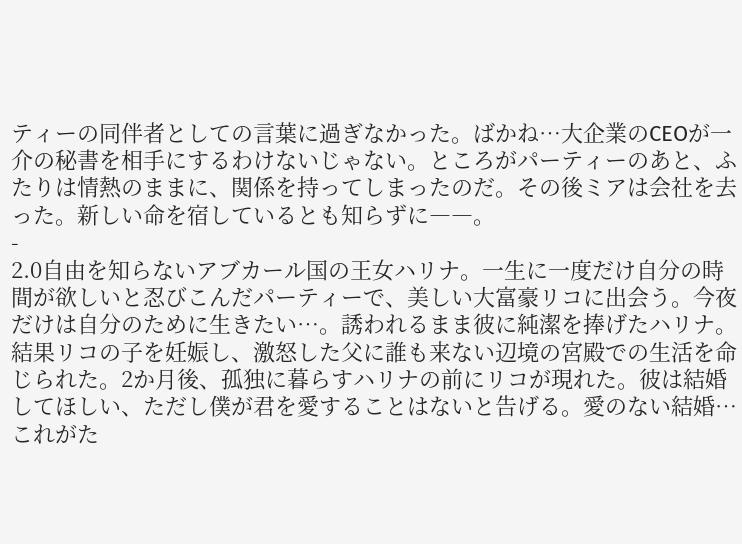ティーの同伴者としての言葉に過ぎなかった。ばかね…大企業のCEOが一介の秘書を相手にするわけないじゃない。ところがパーティーのあと、ふたりは情熱のままに、関係を持ってしまったのだ。その後ミアは会社を去った。新しい命を宿しているとも知らずに――。
-
2.0自由を知らないアブカール国の王女ハリナ。一生に一度だけ自分の時間が欲しいと忍びこんだパーティーで、美しい大富豪リコに出会う。今夜だけは自分のために生きたい…。誘われるまま彼に純潔を捧げたハリナ。結果リコの子を妊娠し、激怒した父に誰も来ない辺境の宮殿での生活を命じられた。2か月後、孤独に暮らすハリナの前にリコが現れた。彼は結婚してほしい、ただし僕が君を愛することはないと告げる。愛のない結婚…これがた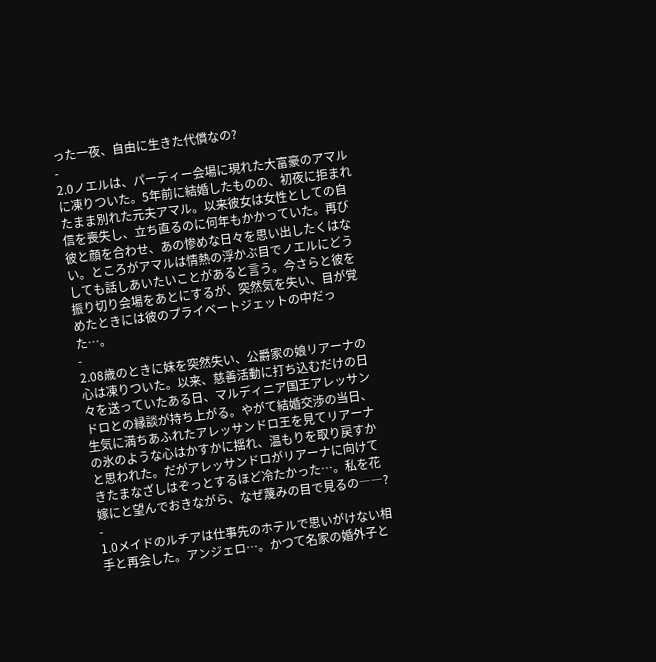った一夜、自由に生きた代償なの?
-
2.0ノエルは、パーティー会場に現れた大富豪のアマルに凍りついた。5年前に結婚したものの、初夜に拒まれたまま別れた元夫アマル。以来彼女は女性としての自信を喪失し、立ち直るのに何年もかかっていた。再び彼と顔を合わせ、あの惨めな日々を思い出したくはない。ところがアマルは情熱の浮かぶ目でノエルにどうしても話しあいたいことがあると言う。今さらと彼を振り切り会場をあとにするが、突然気を失い、目が覚めたときには彼のプライベートジェットの中だった…。
-
2.08歳のときに妹を突然失い、公爵家の娘リアーナの心は凍りついた。以来、慈善活動に打ち込むだけの日々を送っていたある日、マルディニア国王アレッサンドロとの縁談が持ち上がる。やがて結婚交渉の当日、生気に満ちあふれたアレッサンドロ王を見てリアーナの氷のような心はかすかに揺れ、温もりを取り戻すかと思われた。だがアレッサンドロがリアーナに向けてきたまなざしはぞっとするほど冷たかった…。私を花嫁にと望んでおきながら、なぜ蔑みの目で見るの――?
-
1.0メイドのルチアは仕事先のホテルで思いがけない相手と再会した。アンジェロ…。かつて名家の婚外子と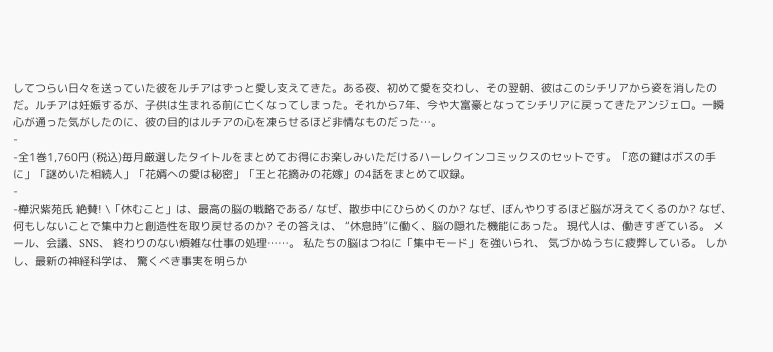してつらい日々を送っていた彼をルチアはずっと愛し支えてきた。ある夜、初めて愛を交わし、その翌朝、彼はこのシチリアから姿を消したのだ。ルチアは妊娠するが、子供は生まれる前に亡くなってしまった。それから7年、今や大富豪となってシチリアに戻ってきたアンジェロ。一瞬心が通った気がしたのに、彼の目的はルチアの心を凍らせるほど非情なものだった…。
-
-全1巻1,760円 (税込)毎月厳選したタイトルをまとめてお得にお楽しみいただけるハーレクインコミックスのセットです。「恋の鍵はボスの手に」「謎めいた相続人」「花婿への愛は秘密」「王と花摘みの花嫁」の4話をまとめて収録。
-
-樺沢紫苑氏 絶賛! \「休むこと」は、最高の脳の戦略である/ なぜ、散歩中にひらめくのか? なぜ、ぼんやりするほど脳が冴えてくるのか? なぜ、何もしないことで集中力と創造性を取り戻せるのか? その答えは、 “休息時”に働く、脳の隠れた機能にあった。 現代人は、働きすぎている。 メール、会議、SNS、 終わりのない煩雑な仕事の処理……。 私たちの脳はつねに「集中モード」を強いられ、 気づかぬうちに疲弊している。 しかし、最新の神経科学は、 驚くべき事実を明らか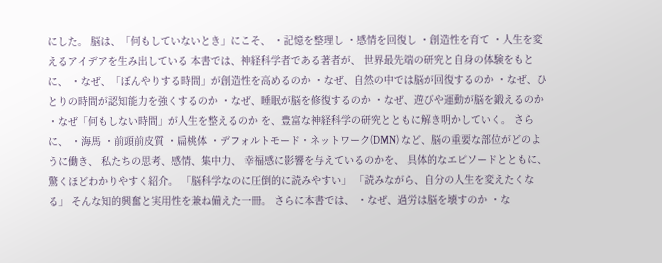にした。 脳は、「何もしていないとき」にこそ、 ・記憶を整理し ・感情を回復し ・創造性を育て ・人生を変えるアイデアを生み出している 本書では、神経科学者である著者が、 世界最先端の研究と自身の体験をもとに、 ・なぜ、「ぼんやりする時間」が創造性を高めるのか ・なぜ、自然の中では脳が回復するのか ・なぜ、ひとりの時間が認知能力を強くするのか ・なぜ、睡眠が脳を修復するのか ・なぜ、遊びや運動が脳を鍛えるのか ・なぜ「何もしない時間」が人生を整えるのか を、豊富な神経科学の研究とともに解き明かしていく。 さらに、 ・海馬 ・前頭前皮質 ・扁桃体 ・デフォルトモード・ネットワーク(DMN) など、脳の重要な部位がどのように働き、 私たちの思考、感情、集中力、 幸福感に影響を与えているのかを、 具体的なエピソードとともに、 驚くほどわかりやすく紹介。 「脳科学なのに圧倒的に読みやすい」 「読みながら、自分の人生を変えたくなる」 そんな知的興奮と実用性を兼ね備えた一冊。 さらに本書では、 ・なぜ、過労は脳を壊すのか ・な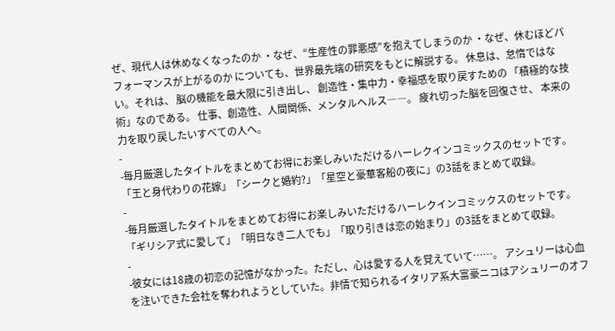ぜ、現代人は休めなくなったのか ・なぜ、“生産性の罪悪感”を抱えてしまうのか ・なぜ、休むほどパフォーマンスが上がるのか についても、世界最先端の研究をもとに解説する。 休息は、怠惰ではない。それは、 脳の機能を最大限に引き出し、 創造性・集中力・幸福感を取り戻すための 「積極的な技術」なのである。 仕事、創造性、人間関係、メンタルヘルス――。 疲れ切った脳を回復させ、 本来の力を取り戻したいすべての人へ。
-
-毎月厳選したタイトルをまとめてお得にお楽しみいただけるハーレクインコミックスのセットです。「王と身代わりの花嫁」「シークと婚約?」「星空と豪華客船の夜に」の3話をまとめて収録。
-
-毎月厳選したタイトルをまとめてお得にお楽しみいただけるハーレクインコミックスのセットです。「ギリシア式に愛して」「明日なき二人でも」「取り引きは恋の始まり」の3話をまとめて収録。
-
-彼女には18歳の初恋の記憶がなかった。ただし、心は愛する人を覚えていて……。 アシュリーは心血を注いできた会社を奪われようとしていた。非情で知られるイタリア系大富豪ニコはアシュリーのオフ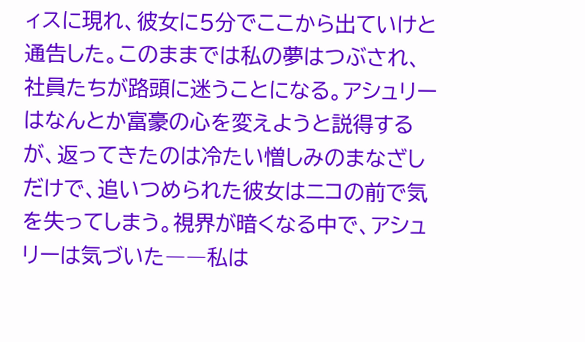ィスに現れ、彼女に5分でここから出ていけと通告した。このままでは私の夢はつぶされ、社員たちが路頭に迷うことになる。アシュリーはなんとか富豪の心を変えようと説得するが、返ってきたのは冷たい憎しみのまなざしだけで、追いつめられた彼女はニコの前で気を失ってしまう。視界が暗くなる中で、アシュリーは気づいた――私は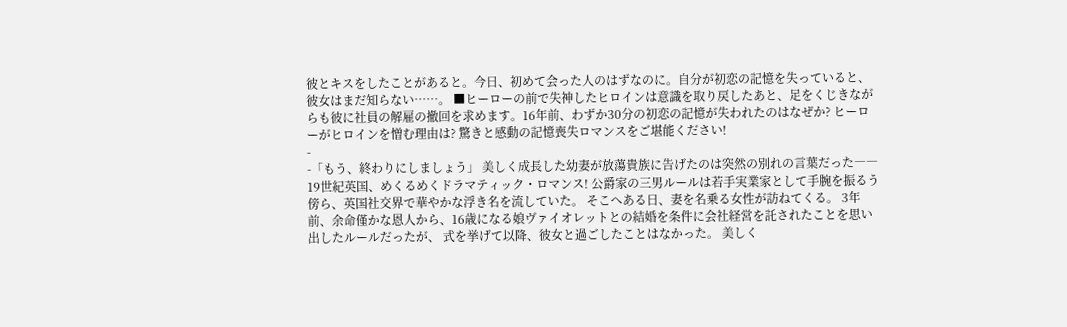彼とキスをしたことがあると。今日、初めて会った人のはずなのに。自分が初恋の記憶を失っていると、彼女はまだ知らない……。 ■ヒーローの前で失神したヒロインは意識を取り戻したあと、足をくじきながらも彼に社員の解雇の撤回を求めます。16年前、わずか30分の初恋の記憶が失われたのはなぜか? ヒーローがヒロインを憎む理由は? 驚きと感動の記憶喪失ロマンスをご堪能ください!
-
-「もう、終わりにしましょう」 美しく成長した幼妻が放蕩貴族に告げたのは突然の別れの言葉だった―― 19世紀英国、めくるめくドラマティック・ロマンス! 公爵家の三男ルールは若手実業家として手腕を振るう傍ら、英国社交界で華やかな浮き名を流していた。 そこへある日、妻を名乗る女性が訪ねてくる。 3年前、余命僅かな恩人から、16歳になる娘ヴァイオレットとの結婚を条件に会社経営を託されたことを思い出したルールだったが、 式を挙げて以降、彼女と過ごしたことはなかった。 美しく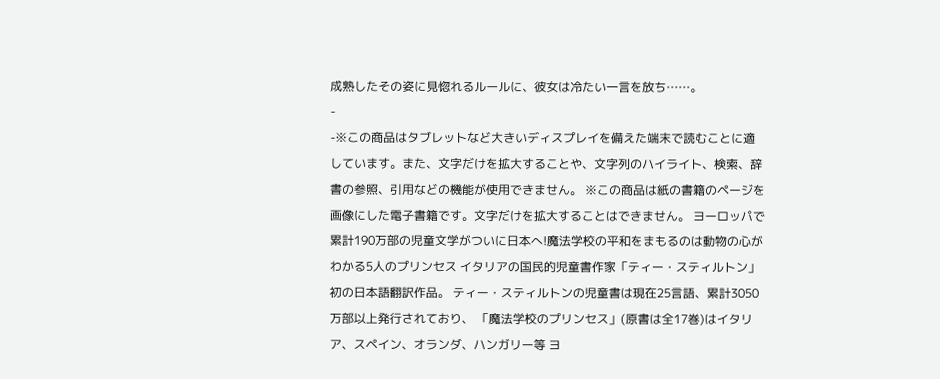成熟したその姿に見惚れるルールに、彼女は冷たい一言を放ち……。
-
-※この商品はタブレットなど大きいディスプレイを備えた端末で読むことに適しています。また、文字だけを拡大することや、文字列のハイライト、検索、辞書の参照、引用などの機能が使用できません。 ※この商品は紙の書籍のページを画像にした電子書籍です。文字だけを拡大することはできません。 ヨーロッパで累計190万部の児童文学がついに日本へ!魔法学校の平和をまもるのは動物の心がわかる5人のプリンセス イタリアの国民的児童書作家「ティー・スティルトン」初の日本語翻訳作品。 ティー・スティルトンの児童書は現在25言語、累計3050万部以上発行されており、 「魔法学校のプリンセス」(原書は全17巻)はイタリア、スペイン、オランダ、ハンガリー等 ヨ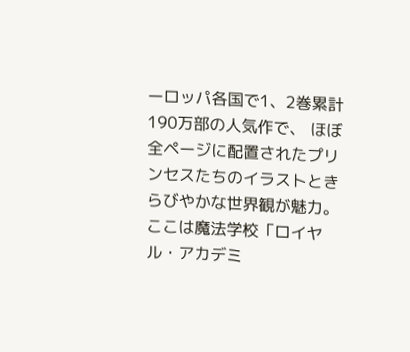ーロッパ各国で1、2巻累計190万部の人気作で、 ほぼ全ページに配置されたプリンセスたちのイラストときらびやかな世界観が魅力。 ここは魔法学校「ロイヤル・アカデミ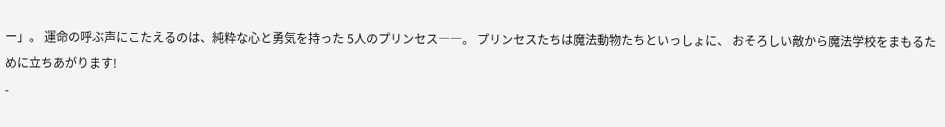ー」。 運命の呼ぶ声にこたえるのは、純粋な心と勇気を持った 5人のプリンセス――。 プリンセスたちは魔法動物たちといっしょに、 おそろしい敵から魔法学校をまもるために立ちあがります!
-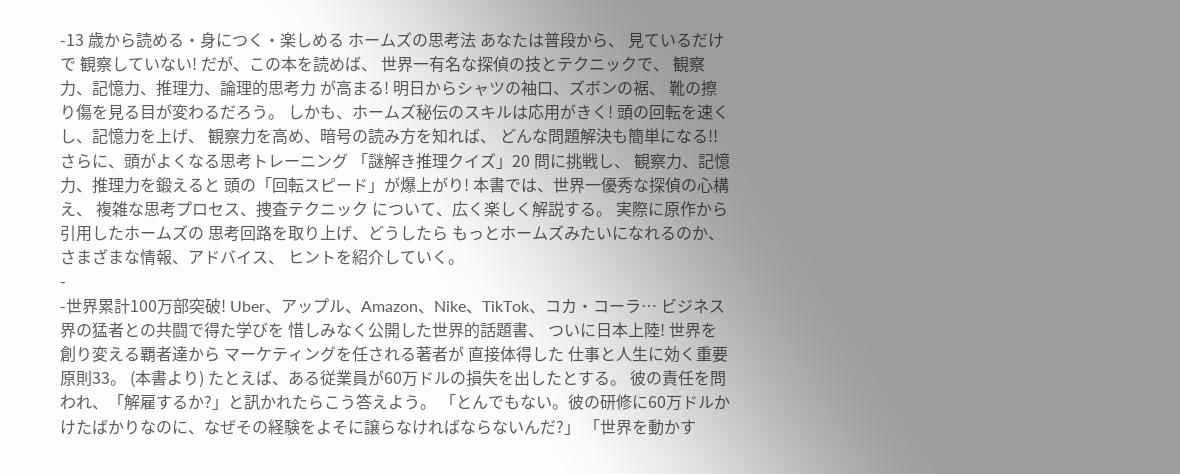-13 歳から読める・身につく・楽しめる ホームズの思考法 あなたは普段から、 見ているだけで 観察していない! だが、この本を読めば、 世界一有名な探偵の技とテクニックで、 観察力、記憶力、推理力、論理的思考力 が高まる! 明日からシャツの袖口、ズボンの裾、 靴の擦り傷を見る目が変わるだろう。 しかも、ホームズ秘伝のスキルは応用がきく! 頭の回転を速くし、記憶力を上げ、 観察力を高め、暗号の読み方を知れば、 どんな問題解決も簡単になる!! さらに、頭がよくなる思考トレーニング 「謎解き推理クイズ」20 問に挑戦し、 観察力、記憶力、推理力を鍛えると 頭の「回転スピード」が爆上がり! 本書では、世界一優秀な探偵の心構え、 複雑な思考プロセス、捜査テクニック について、広く楽しく解説する。 実際に原作から引用したホームズの 思考回路を取り上げ、どうしたら もっとホームズみたいになれるのか、 さまざまな情報、アドバイス、 ヒントを紹介していく。
-
-世界累計100万部突破! Uber、アップル、Amazon、Nike、TikTok、コカ・コーラ… ビジネス界の猛者との共闘で得た学びを 惜しみなく公開した世界的話題書、 ついに日本上陸! 世界を創り変える覇者達から マーケティングを任される著者が 直接体得した 仕事と人生に効く重要原則33。 (本書より) たとえば、ある従業員が60万ドルの損失を出したとする。 彼の責任を問われ、「解雇するか?」と訊かれたらこう答えよう。 「とんでもない。彼の研修に60万ドルかけたばかりなのに、なぜその経験をよそに譲らなければならないんだ?」 「世界を動かす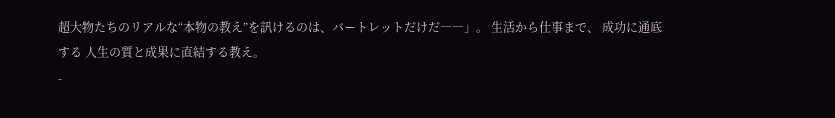超大物たちのリアルな“本物の教え”を訊けるのは、バートレットだけだ――」。 生活から仕事まで、 成功に通底する 人生の質と成果に直結する教え。
-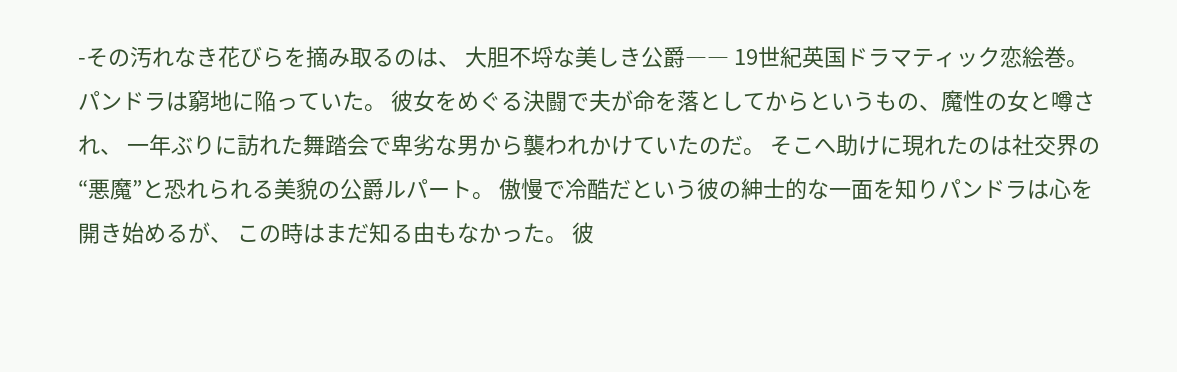-その汚れなき花びらを摘み取るのは、 大胆不埒な美しき公爵―― 19世紀英国ドラマティック恋絵巻。 パンドラは窮地に陥っていた。 彼女をめぐる決闘で夫が命を落としてからというもの、魔性の女と噂され、 一年ぶりに訪れた舞踏会で卑劣な男から襲われかけていたのだ。 そこへ助けに現れたのは社交界の“悪魔”と恐れられる美貌の公爵ルパート。 傲慢で冷酷だという彼の紳士的な一面を知りパンドラは心を開き始めるが、 この時はまだ知る由もなかった。 彼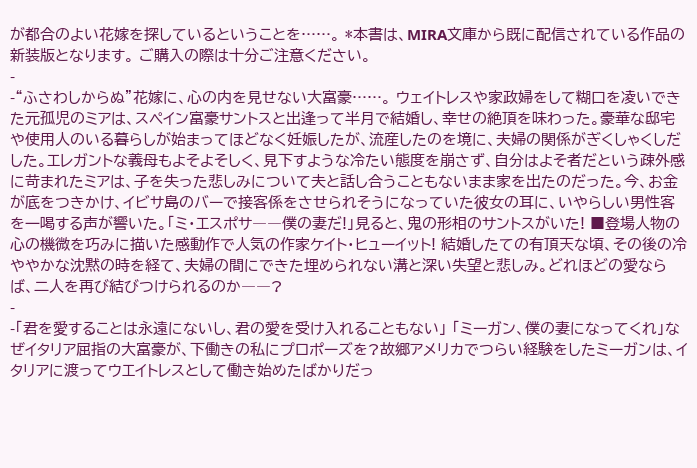が都合のよい花嫁を探しているということを……。 *本書は、MIRA文庫から既に配信されている作品の新装版となります。 ご購入の際は十分ご注意ください。
-
-“ふさわしからぬ”花嫁に、心の内を見せない大富豪……。 ウェイトレスや家政婦をして糊口を凌いできた元孤児のミアは、スペイン富豪サントスと出逢って半月で結婚し、幸せの絶頂を味わった。豪華な邸宅や使用人のいる暮らしが始まってほどなく妊娠したが、流産したのを境に、夫婦の関係がぎくしゃくしだした。エレガントな義母もよそよそしく、見下すような冷たい態度を崩さず、自分はよそ者だという疎外感に苛まれたミアは、子を失った悲しみについて夫と話し合うこともないまま家を出たのだった。今、お金が底をつきかけ、イビサ島のバーで接客係をさせられそうになっていた彼女の耳に、いやらしい男性客を一喝する声が響いた。「ミ・エスポサ――僕の妻だ!」見ると、鬼の形相のサントスがいた! ■登場人物の心の機微を巧みに描いた感動作で人気の作家ケイト・ヒューイット! 結婚したての有頂天な頃、その後の冷ややかな沈黙の時を経て、夫婦の間にできた埋められない溝と深い失望と悲しみ。どれほどの愛ならば、二人を再び結びつけられるのか――?
-
-「君を愛することは永遠にないし、君の愛を受け入れることもない」 「ミーガン、僕の妻になってくれ」なぜイタリア屈指の大富豪が、下働きの私にプロポーズを?故郷アメリカでつらい経験をしたミーガンは、イタリアに渡ってウエイトレスとして働き始めたばかりだっ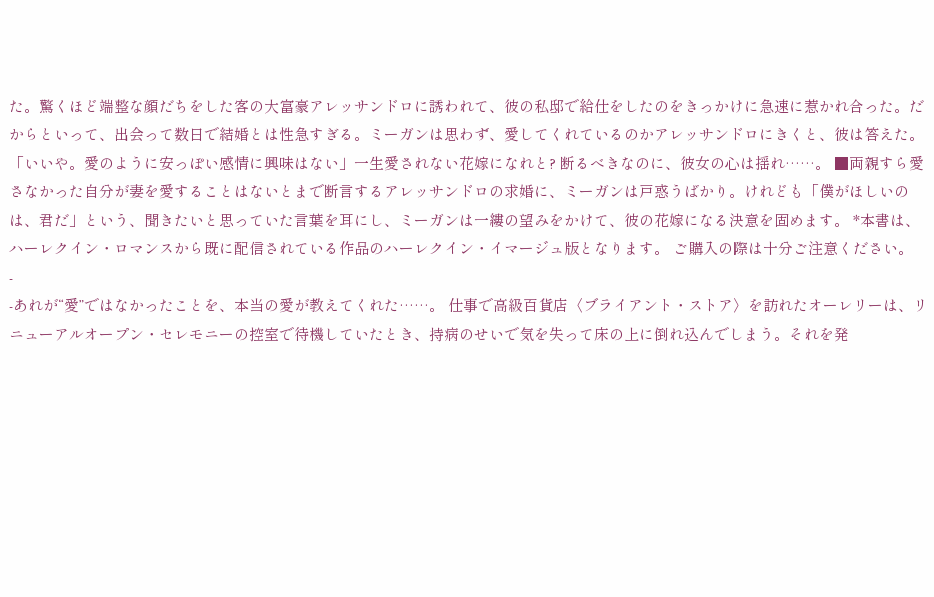た。驚くほど端整な顔だちをした客の大富豪アレッサンドロに誘われて、彼の私邸で給仕をしたのをきっかけに急速に惹かれ合った。だからといって、出会って数日で結婚とは性急すぎる。ミーガンは思わず、愛してくれているのかアレッサンドロにきくと、彼は答えた。「いいや。愛のように安っぽい感情に興味はない」一生愛されない花嫁になれと? 断るべきなのに、彼女の心は揺れ……。 ■両親すら愛さなかった自分が妻を愛することはないとまで断言するアレッサンドロの求婚に、ミーガンは戸惑うばかり。けれども「僕がほしいのは、君だ」という、聞きたいと思っていた言葉を耳にし、ミーガンは一縷の望みをかけて、彼の花嫁になる決意を固めます。 *本書は、ハーレクイン・ロマンスから既に配信されている作品のハーレクイン・イマージュ版となります。 ご購入の際は十分ご注意ください。
-
-あれが“愛”ではなかったことを、本当の愛が教えてくれた……。 仕事で高級百貨店〈ブライアント・ストア〉を訪れたオーレリーは、リニューアルオープン・セレモニーの控室で待機していたとき、持病のせいで気を失って床の上に倒れ込んでしまう。それを発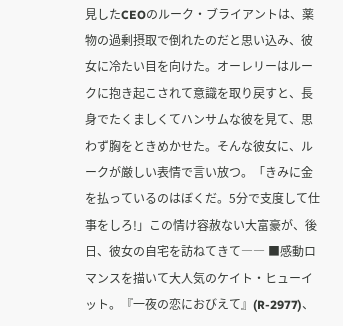見したCEOのルーク・ブライアントは、薬物の過剰摂取で倒れたのだと思い込み、彼女に冷たい目を向けた。オーレリーはルークに抱き起こされて意識を取り戻すと、長身でたくましくてハンサムな彼を見て、思わず胸をときめかせた。そんな彼女に、ルークが厳しい表情で言い放つ。「きみに金を払っているのはぼくだ。5分で支度して仕事をしろ!」この情け容赦ない大富豪が、後日、彼女の自宅を訪ねてきて―― ■感動ロマンスを描いて大人気のケイト・ヒューイット。『一夜の恋におびえて』(R-2977)、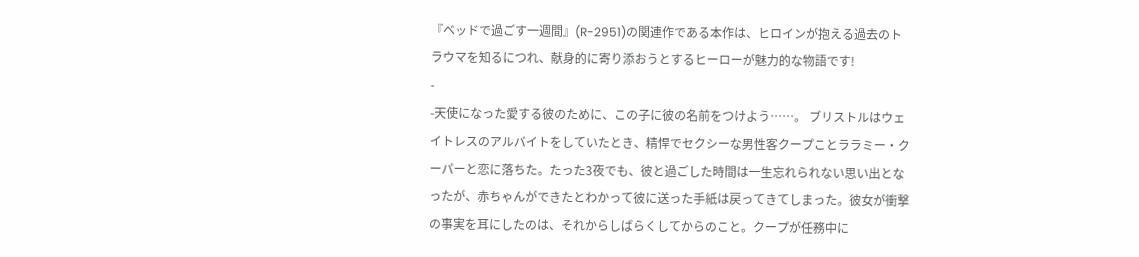『ベッドで過ごす一週間』(R-2951)の関連作である本作は、ヒロインが抱える過去のトラウマを知るにつれ、献身的に寄り添おうとするヒーローが魅力的な物語です!
-
-天使になった愛する彼のために、この子に彼の名前をつけよう……。 ブリストルはウェイトレスのアルバイトをしていたとき、精悍でセクシーな男性客クープことララミー・クーパーと恋に落ちた。たった3夜でも、彼と過ごした時間は一生忘れられない思い出となったが、赤ちゃんができたとわかって彼に送った手紙は戻ってきてしまった。彼女が衝撃の事実を耳にしたのは、それからしばらくしてからのこと。クープが任務中に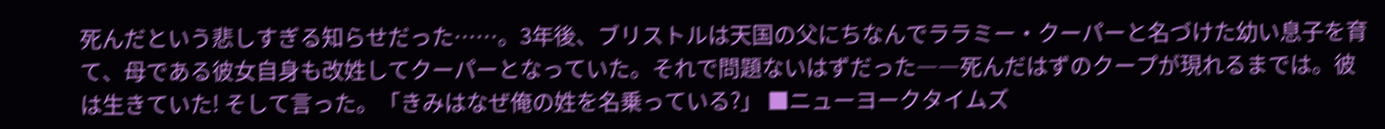死んだという悲しすぎる知らせだった……。3年後、ブリストルは天国の父にちなんでララミー・クーパーと名づけた幼い息子を育て、母である彼女自身も改姓してクーパーとなっていた。それで問題ないはずだった――死んだはずのクープが現れるまでは。彼は生きていた! そして言った。「きみはなぜ俺の姓を名乗っている?」 ■ニューヨークタイムズ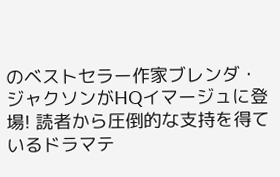のベストセラー作家ブレンダ・ジャクソンがHQイマージュに登場! 読者から圧倒的な支持を得ているドラマテ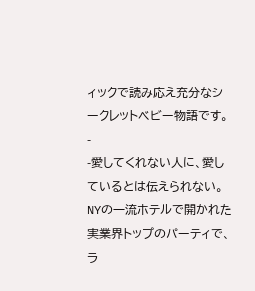ィックで読み応え充分なシークレットベビー物語です。
-
-愛してくれない人に、愛しているとは伝えられない。 NYの一流ホテルで開かれた実業界トップのパーティで、ラ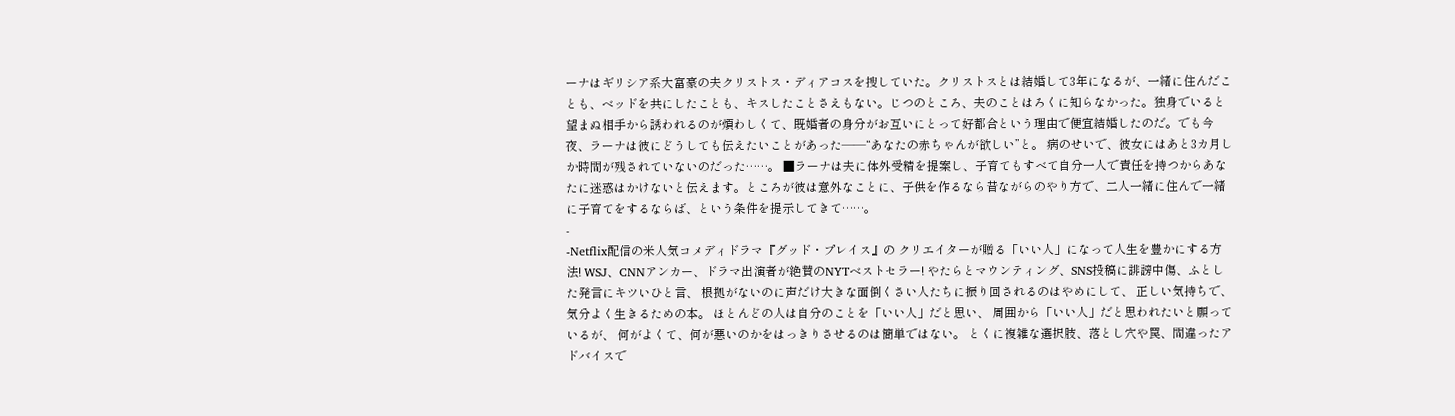ーナはギリシア系大富豪の夫クリストス・ディアコスを捜していた。クリストスとは結婚して3年になるが、一緒に住んだことも、ベッドを共にしたことも、キスしたことさえもない。じつのところ、夫のことはろくに知らなかった。独身でいると望まぬ相手から誘われるのが煩わしくて、既婚者の身分がお互いにとって好都合という理由で便宜結婚したのだ。でも今夜、ラーナは彼にどうしても伝えたいことがあった――“あなたの赤ちゃんが欲しい”と。 病のせいで、彼女にはあと3カ月しか時間が残されていないのだった……。 ■ラーナは夫に体外受精を提案し、子育てもすべて自分一人で責任を持つからあなたに迷惑はかけないと伝えます。ところが彼は意外なことに、子供を作るなら昔ながらのやり方で、二人一緒に住んで一緒に子育てをするならば、という条件を提示してきて……。
-
-Netflix配信の米人気コメディドラマ『グッド・プレイス』の クリエイターが贈る「いい人」になって人生を豊かにする方法! WSJ、CNNアンカー、ドラマ出演者が絶賛のNYTベストセラー! やたらとマウンティング、SNS投稿に誹謗中傷、ふとした発言にキツいひと言、 根拠がないのに声だけ大きな面倒くさい人たちに振り回されるのはやめにして、 正しい気持ちで、気分よく生きるための本。 ほとんどの人は自分のことを「いい人」だと思い、 周囲から「いい人」だと思われたいと願っているが、 何がよくて、何が悪いのかをはっきりさせるのは簡単ではない。 とくに複雑な選択肢、落とし穴や罠、間違ったアドバイスで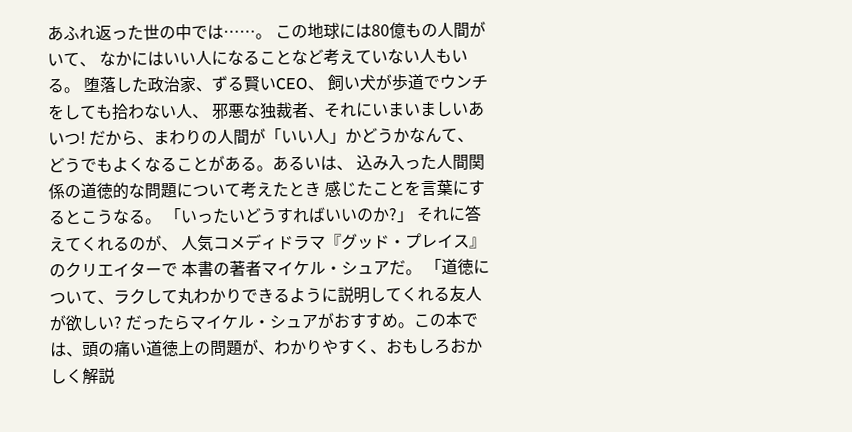あふれ返った世の中では……。 この地球には80億もの人間がいて、 なかにはいい人になることなど考えていない人もいる。 堕落した政治家、ずる賢いCEO、 飼い犬が歩道でウンチをしても拾わない人、 邪悪な独裁者、それにいまいましいあいつ! だから、まわりの人間が「いい人」かどうかなんて、 どうでもよくなることがある。あるいは、 込み入った人間関係の道徳的な問題について考えたとき 感じたことを言葉にするとこうなる。 「いったいどうすればいいのか?」 それに答えてくれるのが、 人気コメディドラマ『グッド・プレイス』のクリエイターで 本書の著者マイケル・シュアだ。 「道徳について、ラクして丸わかりできるように説明してくれる友人が欲しい? だったらマイケル・シュアがおすすめ。この本では、頭の痛い道徳上の問題が、わかりやすく、おもしろおかしく解説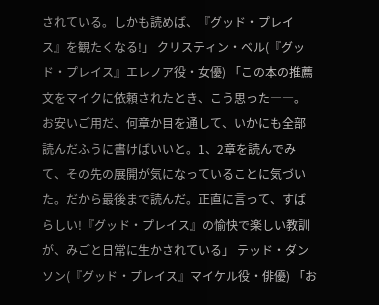されている。しかも読めば、『グッド・プレイス』を観たくなる!」 クリスティン・ベル(『グッド・プレイス』エレノア役・女優) 「この本の推薦文をマイクに依頼されたとき、こう思った――。お安いご用だ、何章か目を通して、いかにも全部読んだふうに書けばいいと。1、2章を読んでみて、その先の展開が気になっていることに気づいた。だから最後まで読んだ。正直に言って、すばらしい!『グッド・プレイス』の愉快で楽しい教訓が、みごと日常に生かされている」 テッド・ダンソン(『グッド・プレイス』マイケル役・俳優) 「お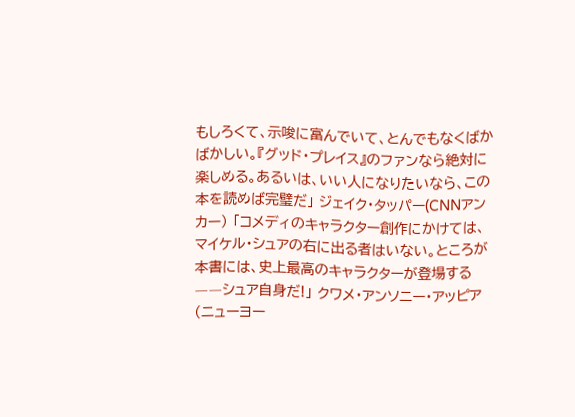もしろくて、示唆に富んでいて、とんでもなくばかばかしい。『グッド・プレイス』のファンなら絶対に楽しめる。あるいは、いい人になりたいなら、この本を読めば完璧だ」 ジェイク・タッパー(CNNアンカー) 「コメディのキャラクター創作にかけては、マイケル・シュアの右に出る者はいない。ところが本書には、史上最高のキャラクターが登場する――シュア自身だ!」 クワメ・アンソニー・アッピア(ニューヨー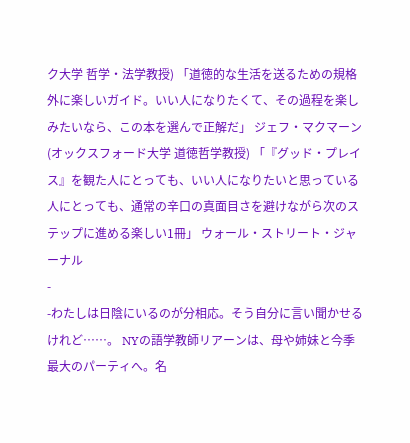ク大学 哲学・法学教授) 「道徳的な生活を送るための規格外に楽しいガイド。いい人になりたくて、その過程を楽しみたいなら、この本を選んで正解だ」 ジェフ・マクマーン(オックスフォード大学 道徳哲学教授) 「『グッド・プレイス』を観た人にとっても、いい人になりたいと思っている人にとっても、通常の辛口の真面目さを避けながら次のステップに進める楽しい1冊」 ウォール・ストリート・ジャーナル
-
-わたしは日陰にいるのが分相応。そう自分に言い聞かせるけれど……。 NYの語学教師リアーンは、母や姉妹と今季最大のパーティへ。名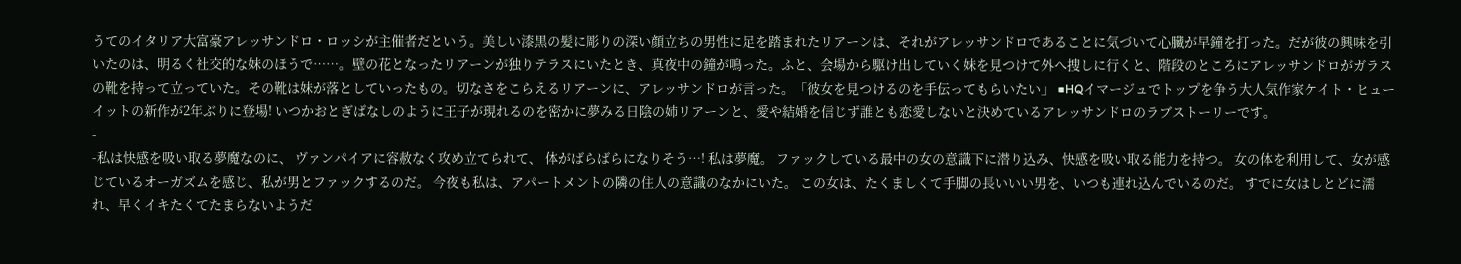うてのイタリア大富豪アレッサンドロ・ロッシが主催者だという。美しい漆黒の髪に彫りの深い顔立ちの男性に足を踏まれたリアーンは、それがアレッサンドロであることに気づいて心臓が早鐘を打った。だが彼の興味を引いたのは、明るく社交的な妹のほうで……。壁の花となったリアーンが独りテラスにいたとき、真夜中の鐘が鳴った。ふと、会場から駆け出していく妹を見つけて外へ捜しに行くと、階段のところにアレッサンドロがガラスの靴を持って立っていた。その靴は妹が落としていったもの。切なさをこらえるリアーンに、アレッサンドロが言った。「彼女を見つけるのを手伝ってもらいたい」 ■HQイマージュでトップを争う大人気作家ケイト・ヒューイットの新作が2年ぶりに登場! いつかおとぎばなしのように王子が現れるのを密かに夢みる日陰の姉リアーンと、愛や結婚を信じず誰とも恋愛しないと決めているアレッサンドロのラブストーリーです。
-
-私は快感を吸い取る夢魔なのに、 ヴァンパイアに容赦なく攻め立てられて、 体がばらばらになりそう…! 私は夢魔。 ファックしている最中の女の意識下に潜り込み、快感を吸い取る能力を持つ。 女の体を利用して、女が感じているオーガズムを感じ、私が男とファックするのだ。 今夜も私は、アパートメントの隣の住人の意識のなかにいた。 この女は、たくましくて手脚の長いいい男を、いつも連れ込んでいるのだ。 すでに女はしとどに濡れ、早くイキたくてたまらないようだ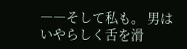――そして私も。 男はいやらしく舌を滑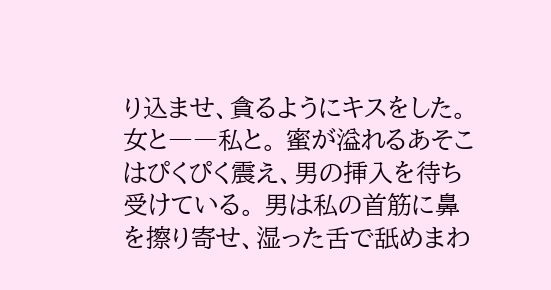り込ませ、貪るようにキスをした。女と――私と。 蜜が溢れるあそこはぴくぴく震え、男の挿入を待ち受けている。 男は私の首筋に鼻を擦り寄せ、湿った舌で舐めまわ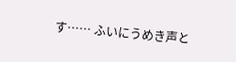す…… ふいにうめき声と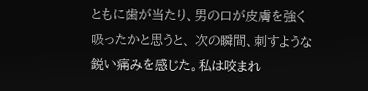ともに歯が当たり、男の口が皮膚を強く吸ったかと思うと、 次の瞬間、刺すような鋭い痛みを感じた。私は咬まれ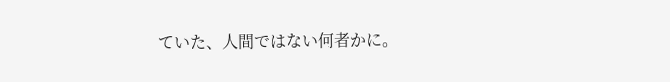ていた、人間ではない何者かに。